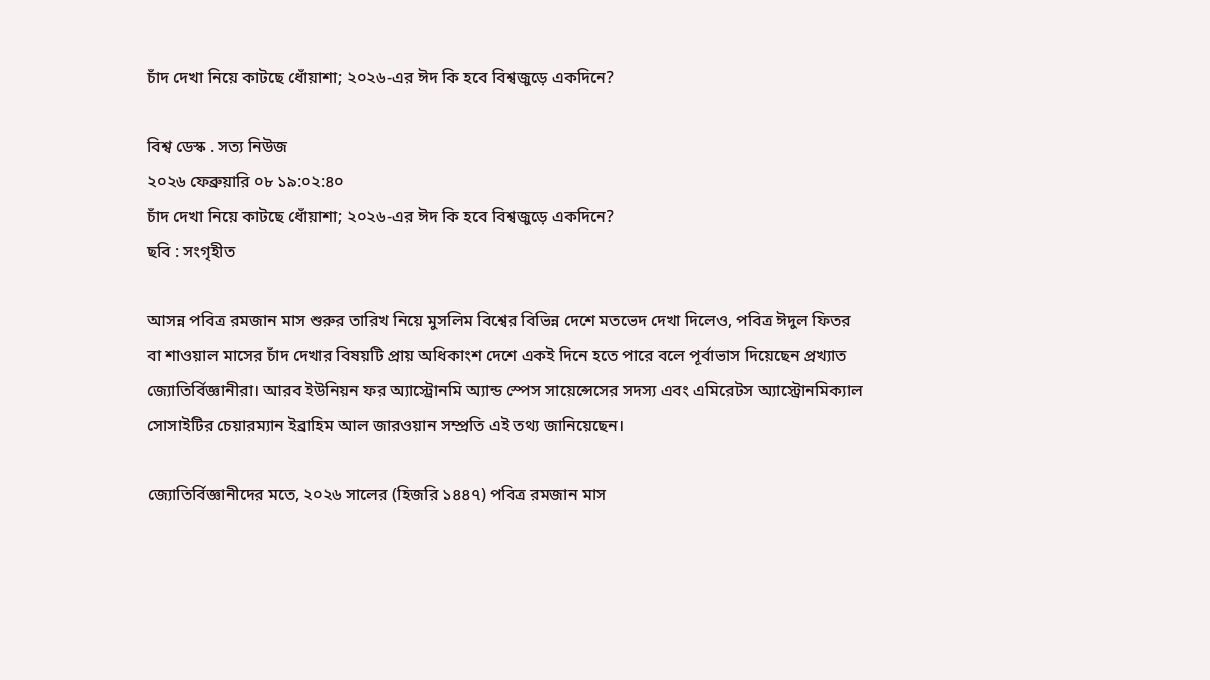চাঁদ দেখা নিয়ে কাটছে ধোঁয়াশা; ২০২৬-এর ঈদ কি হবে বিশ্বজুড়ে একদিনে?

বিশ্ব ডেস্ক . সত্য নিউজ
২০২৬ ফেব্রুয়ারি ০৮ ১৯:০২:৪০
চাঁদ দেখা নিয়ে কাটছে ধোঁয়াশা; ২০২৬-এর ঈদ কি হবে বিশ্বজুড়ে একদিনে?
ছবি : সংগৃহীত

আসন্ন পবিত্র রমজান মাস শুরুর তারিখ নিয়ে মুসলিম বিশ্বের বিভিন্ন দেশে মতভেদ দেখা দিলেও, পবিত্র ঈদুল ফিতর বা শাওয়াল মাসের চাঁদ দেখার বিষয়টি প্রায় অধিকাংশ দেশে একই দিনে হতে পারে বলে পূর্বাভাস দিয়েছেন প্রখ্যাত জ্যোতির্বিজ্ঞানীরা। আরব ইউনিয়ন ফর অ্যাস্ট্রোনমি অ্যান্ড স্পেস সায়েন্সেসের সদস্য এবং এমিরেটস অ্যাস্ট্রোনমিক্যাল সোসাইটির চেয়ারম্যান ইব্রাহিম আল জারওয়ান সম্প্রতি এই তথ্য জানিয়েছেন।

জ্যোতির্বিজ্ঞানীদের মতে, ২০২৬ সালের (হিজরি ১৪৪৭) পবিত্র রমজান মাস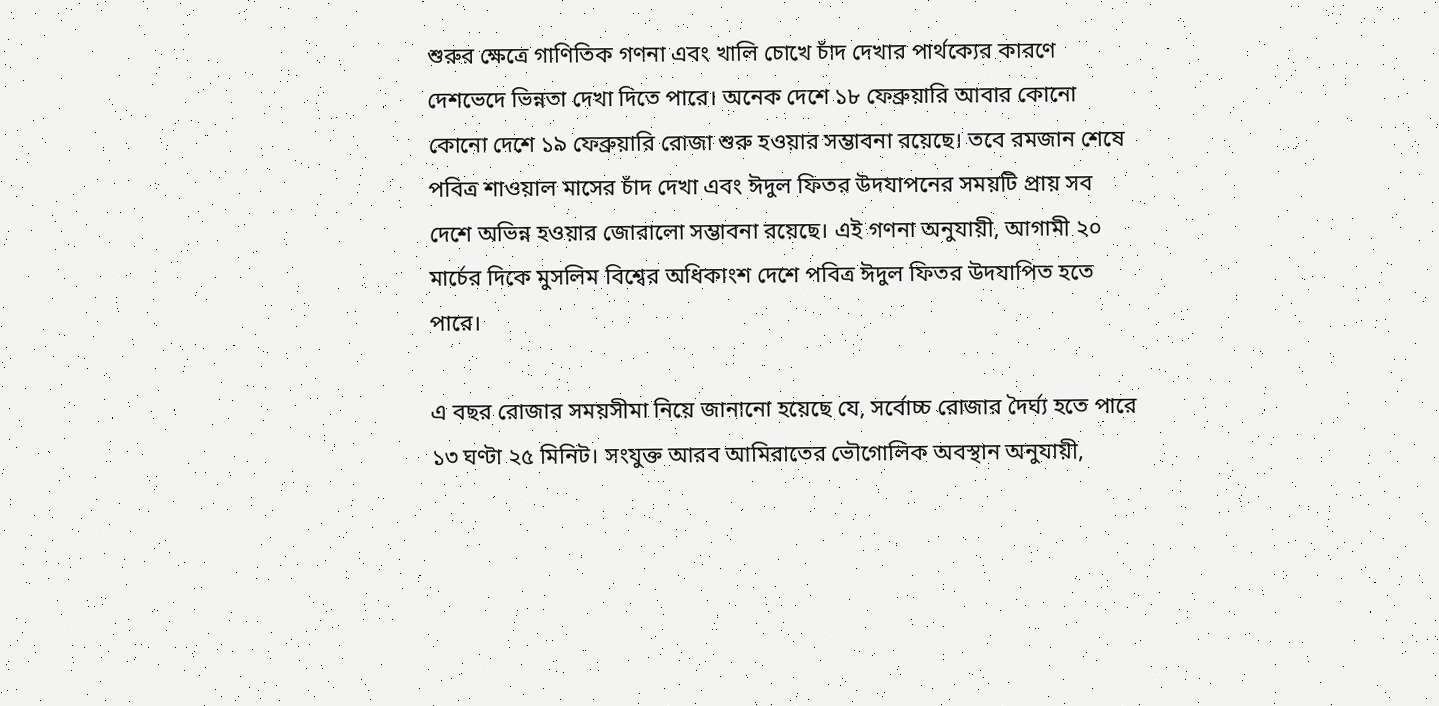শুরুর ক্ষেত্রে গাণিতিক গণনা এবং খালি চোখে চাঁদ দেখার পার্থক্যের কারণে দেশভেদে ভিন্নতা দেখা দিতে পারে। অনেক দেশে ১৮ ফেব্রুয়ারি আবার কোনো কোনো দেশে ১৯ ফেব্রুয়ারি রোজা শুরু হওয়ার সম্ভাবনা রয়েছে। তবে রমজান শেষে পবিত্র শাওয়াল মাসের চাঁদ দেখা এবং ঈদুল ফিতর উদযাপনের সময়টি প্রায় সব দেশে অভিন্ন হওয়ার জোরালো সম্ভাবনা রয়েছে। এই গণনা অনুযায়ী, আগামী ২০ মার্চের দিকে মুসলিম বিশ্বের অধিকাংশ দেশে পবিত্র ঈদুল ফিতর উদযাপিত হতে পারে।

এ বছর রোজার সময়সীমা নিয়ে জানানো হয়েছে যে, সর্বোচ্চ রোজার দৈর্ঘ্য হতে পারে ১৩ ঘণ্টা ২৫ মিনিট। সংযুক্ত আরব আমিরাতের ভৌগোলিক অবস্থান অনুযায়ী,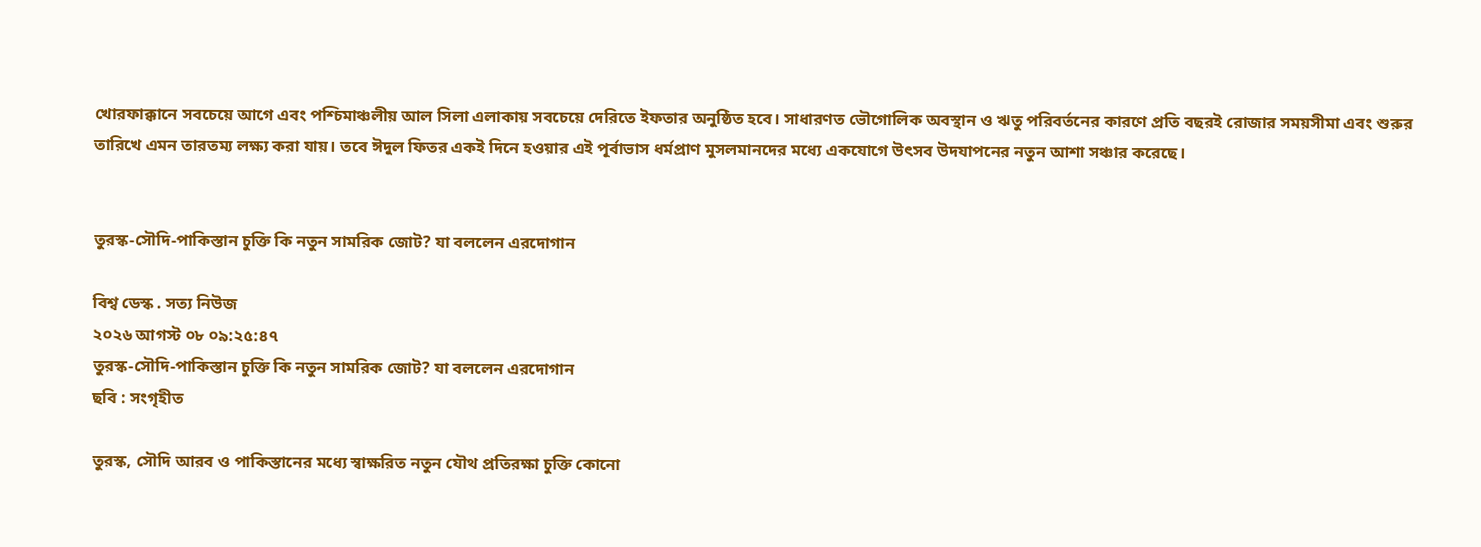খোরফাক্কানে সবচেয়ে আগে এবং পশ্চিমাঞ্চলীয় আল সিলা এলাকায় সবচেয়ে দেরিতে ইফতার অনুষ্ঠিত হবে। সাধারণত ভৌগোলিক অবস্থান ও ঋতু পরিবর্তনের কারণে প্রতি বছরই রোজার সময়সীমা এবং শুরুর তারিখে এমন তারতম্য লক্ষ্য করা যায়। তবে ঈদুল ফিতর একই দিনে হওয়ার এই পূর্বাভাস ধর্মপ্রাণ মুসলমানদের মধ্যে একযোগে উৎসব উদযাপনের নতুন আশা সঞ্চার করেছে।


তুরস্ক-সৌদি-পাকিস্তান চুক্তি কি নতুন সামরিক জোট? যা বললেন এরদোগান

বিশ্ব ডেস্ক . সত্য নিউজ
২০২৬ আগস্ট ০৮ ০৯:২৫:৪৭
তুরস্ক-সৌদি-পাকিস্তান চুক্তি কি নতুন সামরিক জোট? যা বললেন এরদোগান
ছবি : সংগৃহীত

তুরস্ক, সৌদি আরব ও পাকিস্তানের মধ্যে স্বাক্ষরিত নতুন যৌথ প্রতিরক্ষা চুক্তি কোনো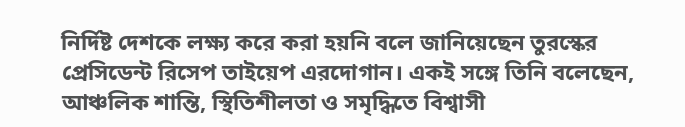নির্দিষ্ট দেশকে লক্ষ্য করে করা হয়নি বলে জানিয়েছেন তুরস্কের প্রেসিডেন্ট রিসেপ তাইয়েপ এরদোগান। একই সঙ্গে তিনি বলেছেন, আঞ্চলিক শান্তি, স্থিতিশীলতা ও সমৃদ্ধিতে বিশ্বাসী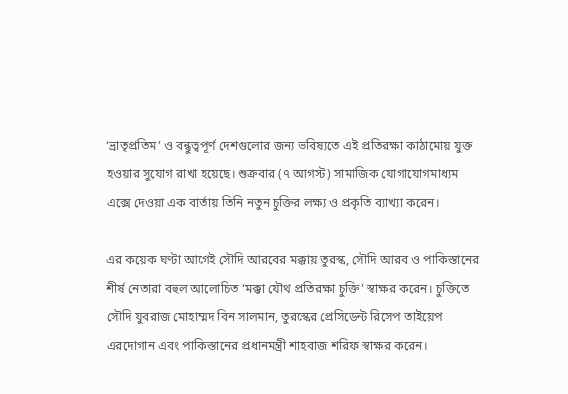‘ভ্রাতৃপ্রতিম’ ও বন্ধুত্বপূর্ণ দেশগুলোর জন্য ভবিষ্যতে এই প্রতিরক্ষা কাঠামোয় যুক্ত হওয়ার সুযোগ রাখা হয়েছে। শুক্রবার (৭ আগস্ট) সামাজিক যোগাযোগমাধ্যম এক্সে দেওয়া এক বার্তায় তিনি নতুন চুক্তির লক্ষ্য ও প্রকৃতি ব্যাখ্যা করেন।

এর কয়েক ঘণ্টা আগেই সৌদি আরবের মক্কায় তুরস্ক, সৌদি আরব ও পাকিস্তানের শীর্ষ নেতারা বহুল আলোচিত ‘মক্কা যৌথ প্রতিরক্ষা চুক্তি’ স্বাক্ষর করেন। চুক্তিতে সৌদি যুবরাজ মোহাম্মদ বিন সালমান, তুরস্কের প্রেসিডেন্ট রিসেপ তাইয়েপ এরদোগান এবং পাকিস্তানের প্রধানমন্ত্রী শাহবাজ শরিফ স্বাক্ষর করেন।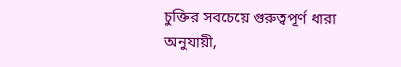চুক্তির সবচেয়ে গুরুত্বপূর্ণ ধারা অনুযায়ী,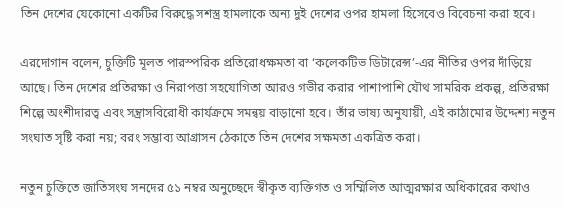তিন দেশের যেকোনো একটির বিরুদ্ধে সশস্ত্র হামলাকে অন্য দুই দেশের ওপর হামলা হিসেবেও বিবেচনা করা হবে।

এরদোগান বলেন, চুক্তিটি মূলত পারস্পরিক প্রতিরোধক্ষমতা বা ‘কলেকটিভ ডিটারেন্স’-এর নীতির ওপর দাঁড়িয়ে আছে। তিন দেশের প্রতিরক্ষা ও নিরাপত্তা সহযোগিতা আরও গভীর করার পাশাপাশি যৌথ সামরিক প্রকল্প, প্রতিরক্ষা শিল্পে অংশীদারত্ব এবং সন্ত্রাসবিরোধী কার্যক্রমে সমন্বয় বাড়ানো হবে। তাঁর ভাষ্য অনুযায়ী, এই কাঠামোর উদ্দেশ্য নতুন সংঘাত সৃষ্টি করা নয়; বরং সম্ভাব্য আগ্রাসন ঠেকাতে তিন দেশের সক্ষমতা একত্রিত করা।

নতুন চুক্তিতে জাতিসংঘ সনদের ৫১ নম্বর অনুচ্ছেদে স্বীকৃত ব্যক্তিগত ও সম্মিলিত আত্মরক্ষার অধিকারের কথাও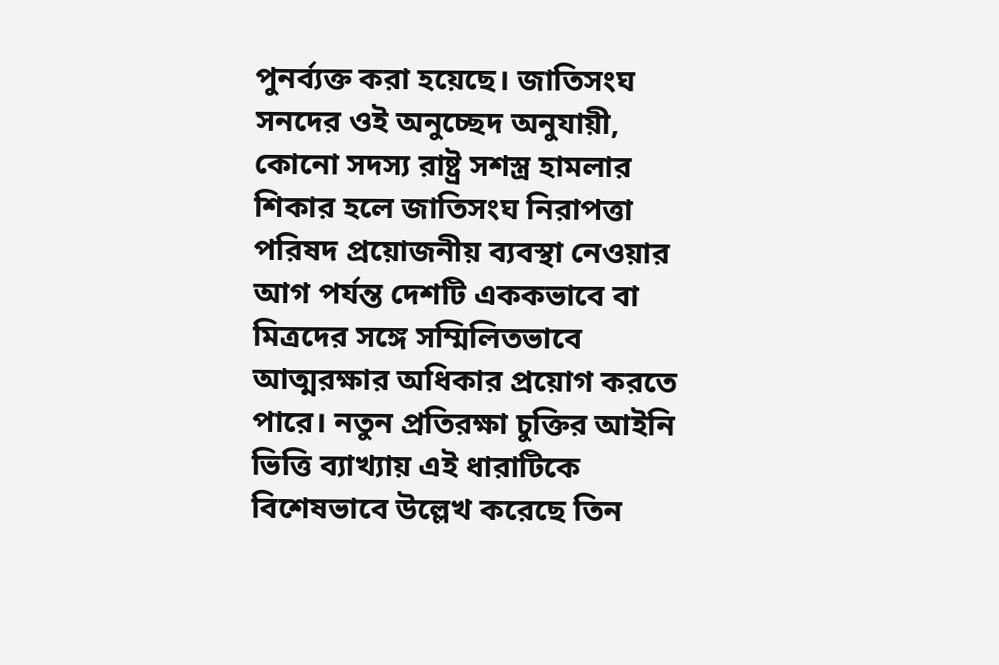পুনর্ব্যক্ত করা হয়েছে। জাতিসংঘ সনদের ওই অনুচ্ছেদ অনুযায়ী, কোনো সদস্য রাষ্ট্র সশস্ত্র হামলার শিকার হলে জাতিসংঘ নিরাপত্তা পরিষদ প্রয়োজনীয় ব্যবস্থা নেওয়ার আগ পর্যন্ত দেশটি এককভাবে বা মিত্রদের সঙ্গে সম্মিলিতভাবে আত্মরক্ষার অধিকার প্রয়োগ করতে পারে। নতুন প্রতিরক্ষা চুক্তির আইনি ভিত্তি ব্যাখ্যায় এই ধারাটিকে বিশেষভাবে উল্লেখ করেছে তিন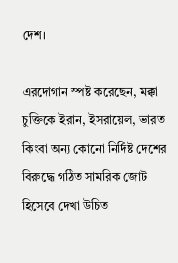দেশ।

এরদোগান স্পষ্ট করেছেন, মক্কা চুক্তিকে ইরান, ইসরায়েল, ভারত কিংবা অন্য কোনো নির্দিষ্ট দেশের বিরুদ্ধে গঠিত সামরিক জোট হিসেবে দেখা উচিত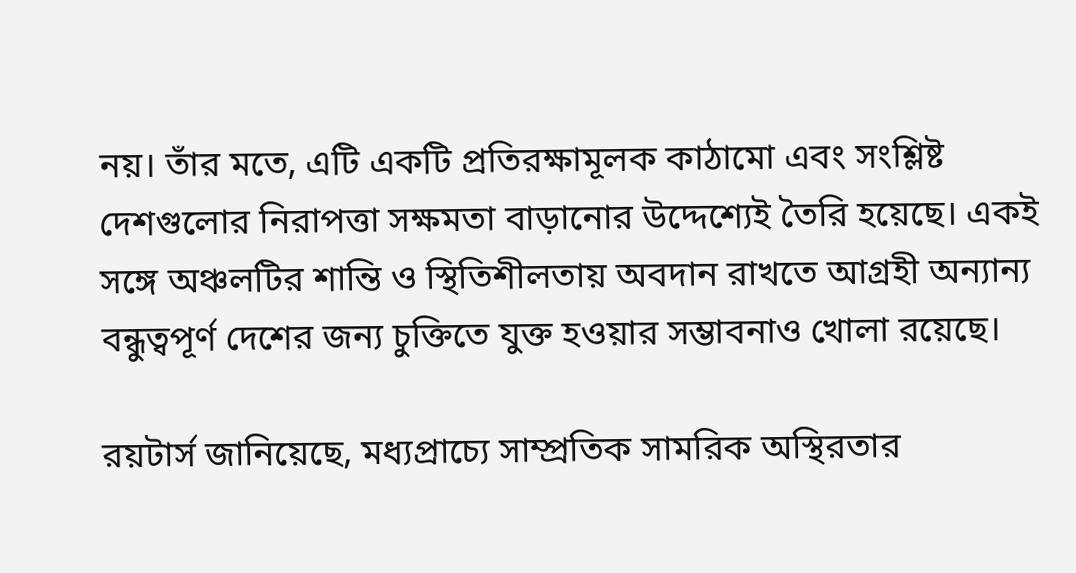নয়। তাঁর মতে, এটি একটি প্রতিরক্ষামূলক কাঠামো এবং সংশ্লিষ্ট দেশগুলোর নিরাপত্তা সক্ষমতা বাড়ানোর উদ্দেশ্যেই তৈরি হয়েছে। একই সঙ্গে অঞ্চলটির শান্তি ও স্থিতিশীলতায় অবদান রাখতে আগ্রহী অন্যান্য বন্ধুত্বপূর্ণ দেশের জন্য চুক্তিতে যুক্ত হওয়ার সম্ভাবনাও খোলা রয়েছে।

রয়টার্স জানিয়েছে, মধ্যপ্রাচ্যে সাম্প্রতিক সামরিক অস্থিরতার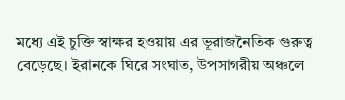মধ্যে এই চুক্তি স্বাক্ষর হওয়ায় এর ভূরাজনৈতিক গুরুত্ব বেড়েছে। ইরানকে ঘিরে সংঘাত, উপসাগরীয় অঞ্চলে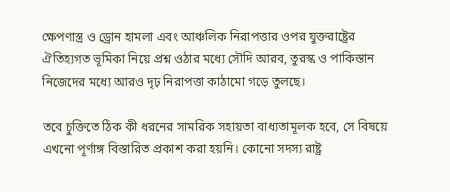ক্ষেপণাস্ত্র ও ড্রোন হামলা এবং আঞ্চলিক নিরাপত্তার ওপর যুক্তরাষ্ট্রের ঐতিহ্যগত ভূমিকা নিয়ে প্রশ্ন ওঠার মধ্যে সৌদি আরব, তুরস্ক ও পাকিস্তান নিজেদের মধ্যে আরও দৃঢ় নিরাপত্তা কাঠামো গড়ে তুলছে।

তবে চুক্তিতে ঠিক কী ধরনের সামরিক সহায়তা বাধ্যতামূলক হবে, সে বিষয়ে এখনো পূর্ণাঙ্গ বিস্তারিত প্রকাশ করা হয়নি। কোনো সদস্য রাষ্ট্র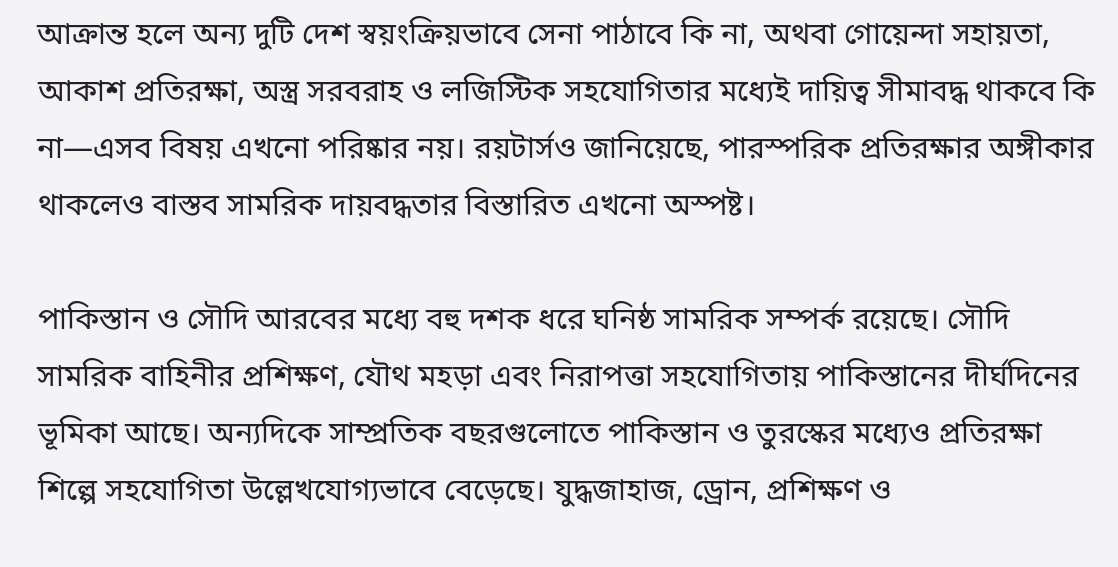আক্রান্ত হলে অন্য দুটি দেশ স্বয়ংক্রিয়ভাবে সেনা পাঠাবে কি না, অথবা গোয়েন্দা সহায়তা, আকাশ প্রতিরক্ষা, অস্ত্র সরবরাহ ও লজিস্টিক সহযোগিতার মধ্যেই দায়িত্ব সীমাবদ্ধ থাকবে কি না—এসব বিষয় এখনো পরিষ্কার নয়। রয়টার্সও জানিয়েছে, পারস্পরিক প্রতিরক্ষার অঙ্গীকার থাকলেও বাস্তব সামরিক দায়বদ্ধতার বিস্তারিত এখনো অস্পষ্ট।

পাকিস্তান ও সৌদি আরবের মধ্যে বহু দশক ধরে ঘনিষ্ঠ সামরিক সম্পর্ক রয়েছে। সৌদি সামরিক বাহিনীর প্রশিক্ষণ, যৌথ মহড়া এবং নিরাপত্তা সহযোগিতায় পাকিস্তানের দীর্ঘদিনের ভূমিকা আছে। অন্যদিকে সাম্প্রতিক বছরগুলোতে পাকিস্তান ও তুরস্কের মধ্যেও প্রতিরক্ষা শিল্পে সহযোগিতা উল্লেখযোগ্যভাবে বেড়েছে। যুদ্ধজাহাজ, ড্রোন, প্রশিক্ষণ ও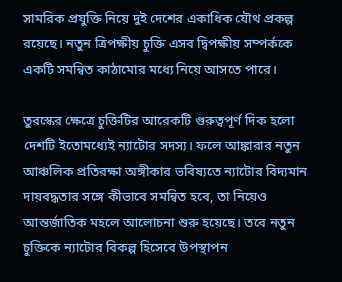সামরিক প্রযুক্তি নিয়ে দুই দেশের একাধিক যৌথ প্রকল্প রয়েছে। নতুন ত্রিপক্ষীয় চুক্তি এসব দ্বিপক্ষীয় সম্পর্ককে একটি সমন্বিত কাঠামোর মধ্যে নিয়ে আসতে পারে।

তুরস্কের ক্ষেত্রে চুক্তিটির আরেকটি গুরুত্বপূর্ণ দিক হলো দেশটি ইতোমধ্যেই ন্যাটোর সদস্য। ফলে আঙ্কারার নতুন আঞ্চলিক প্রতিরক্ষা অঙ্গীকার ভবিষ্যতে ন্যাটোর বিদ্যমান দায়বদ্ধতার সঙ্গে কীভাবে সমন্বিত হবে, তা নিয়েও আন্তর্জাতিক মহলে আলোচনা শুরু হয়েছে। তবে নতুন চুক্তিকে ন্যাটোর বিকল্প হিসেবে উপস্থাপন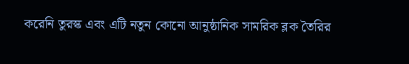করেনি তুরস্ক এবং এটি নতুন কোনো আনুষ্ঠানিক সামরিক ব্লক তৈরির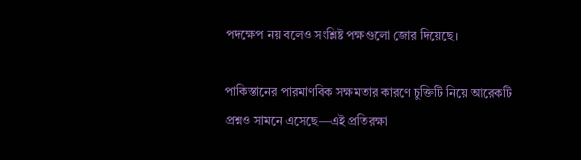পদক্ষেপ নয় বলেও সংশ্লিষ্ট পক্ষগুলো জোর দিয়েছে।

পাকিস্তানের পারমাণবিক সক্ষমতার কারণে চুক্তিটি নিয়ে আরেকটি প্রশ্নও সামনে এসেছে—এই প্রতিরক্ষা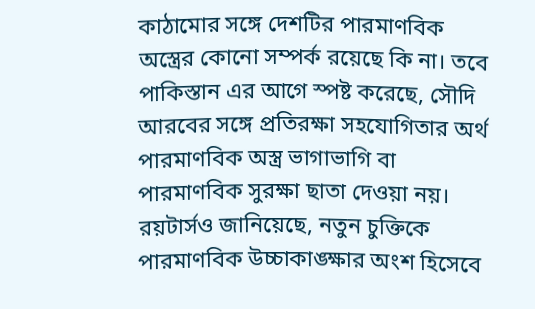কাঠামোর সঙ্গে দেশটির পারমাণবিক অস্ত্রের কোনো সম্পর্ক রয়েছে কি না। তবে পাকিস্তান এর আগে স্পষ্ট করেছে, সৌদি আরবের সঙ্গে প্রতিরক্ষা সহযোগিতার অর্থ পারমাণবিক অস্ত্র ভাগাভাগি বা পারমাণবিক সুরক্ষা ছাতা দেওয়া নয়। রয়টার্সও জানিয়েছে, নতুন চুক্তিকে পারমাণবিক উচ্চাকাঙ্ক্ষার অংশ হিসেবে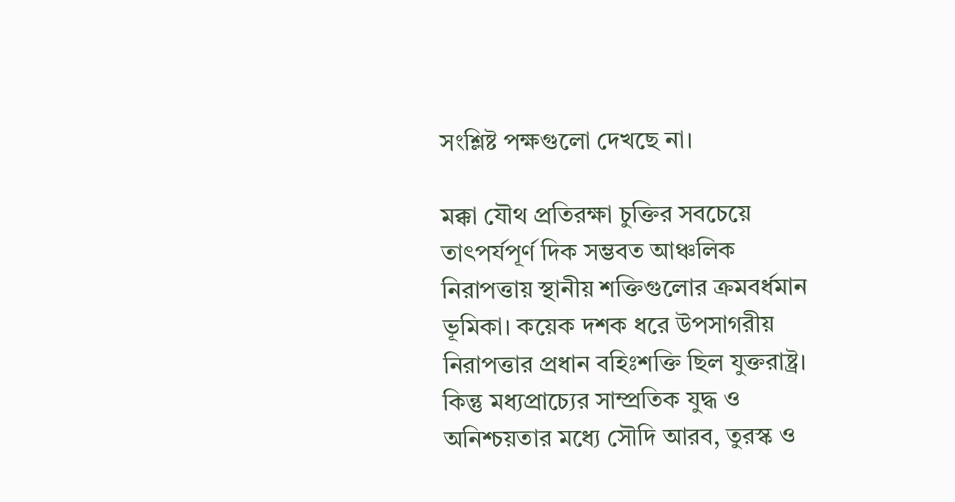সংশ্লিষ্ট পক্ষগুলো দেখছে না।

মক্কা যৌথ প্রতিরক্ষা চুক্তির সবচেয়ে তাৎপর্যপূর্ণ দিক সম্ভবত আঞ্চলিক নিরাপত্তায় স্থানীয় শক্তিগুলোর ক্রমবর্ধমান ভূমিকা। কয়েক দশক ধরে উপসাগরীয় নিরাপত্তার প্রধান বহিঃশক্তি ছিল যুক্তরাষ্ট্র। কিন্তু মধ্যপ্রাচ্যের সাম্প্রতিক যুদ্ধ ও অনিশ্চয়তার মধ্যে সৌদি আরব, তুরস্ক ও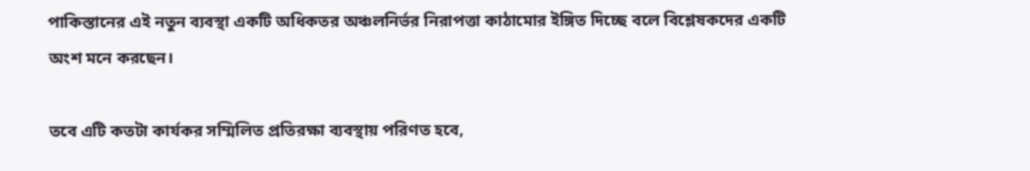পাকিস্তানের এই নতুন ব্যবস্থা একটি অধিকতর অঞ্চলনির্ভর নিরাপত্তা কাঠামোর ইঙ্গিত দিচ্ছে বলে বিশ্লেষকদের একটি অংশ মনে করছেন।

তবে এটি কতটা কার্যকর সম্মিলিত প্রতিরক্ষা ব্যবস্থায় পরিণত হবে,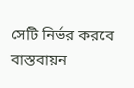সেটি নির্ভর করবে বাস্তবায়ন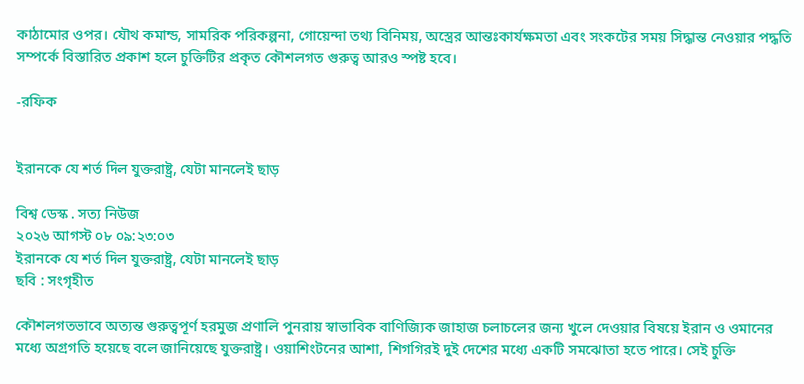কাঠামোর ওপর। যৌথ কমান্ড, সামরিক পরিকল্পনা, গোয়েন্দা তথ্য বিনিময়, অস্ত্রের আন্তঃকার্যক্ষমতা এবং সংকটের সময় সিদ্ধান্ত নেওয়ার পদ্ধতি সম্পর্কে বিস্তারিত প্রকাশ হলে চুক্তিটির প্রকৃত কৌশলগত গুরুত্ব আরও স্পষ্ট হবে।

-রফিক


ইরানকে যে শর্ত দিল যুক্তরাষ্ট্র, যেটা মানলেই ছাড়

বিশ্ব ডেস্ক . সত্য নিউজ
২০২৬ আগস্ট ০৮ ০৯:২৩:০৩
ইরানকে যে শর্ত দিল যুক্তরাষ্ট্র, যেটা মানলেই ছাড়
ছবি : সংগৃহীত

কৌশলগতভাবে অত্যন্ত গুরুত্বপূর্ণ হরমুজ প্রণালি পুনরায় স্বাভাবিক বাণিজ্যিক জাহাজ চলাচলের জন্য খুলে দেওয়ার বিষয়ে ইরান ও ওমানের মধ্যে অগ্রগতি হয়েছে বলে জানিয়েছে যুক্তরাষ্ট্র। ওয়াশিংটনের আশা, শিগগিরই দুই দেশের মধ্যে একটি সমঝোতা হতে পারে। সেই চুক্তি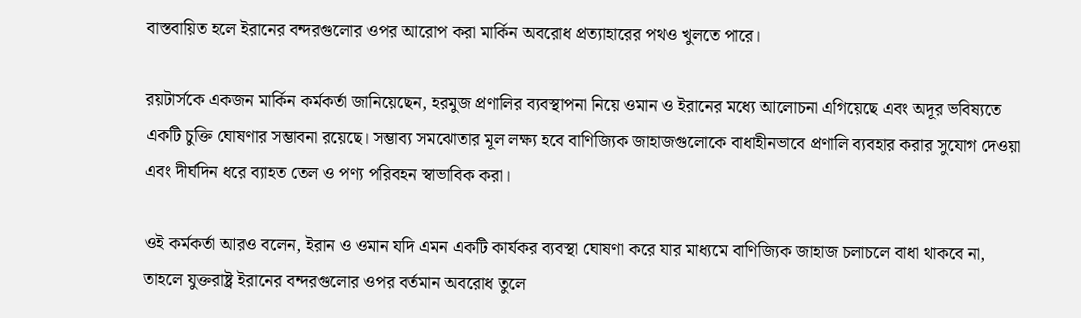বাস্তবায়িত হলে ইরানের বন্দরগুলোর ওপর আরোপ করা মার্কিন অবরোধ প্রত্যাহারের পথও খুলতে পারে।

রয়টার্সকে একজন মার্কিন কর্মকর্তা জানিয়েছেন, হরমুজ প্রণালির ব্যবস্থাপনা নিয়ে ওমান ও ইরানের মধ্যে আলোচনা এগিয়েছে এবং অদূর ভবিষ্যতে একটি চুক্তি ঘোষণার সম্ভাবনা রয়েছে। সম্ভাব্য সমঝোতার মূল লক্ষ্য হবে বাণিজ্যিক জাহাজগুলোকে বাধাহীনভাবে প্রণালি ব্যবহার করার সুযোগ দেওয়া এবং দীর্ঘদিন ধরে ব্যাহত তেল ও পণ্য পরিবহন স্বাভাবিক করা।

ওই কর্মকর্তা আরও বলেন, ইরান ও ওমান যদি এমন একটি কার্যকর ব্যবস্থা ঘোষণা করে যার মাধ্যমে বাণিজ্যিক জাহাজ চলাচলে বাধা থাকবে না, তাহলে যুক্তরাষ্ট্র ইরানের বন্দরগুলোর ওপর বর্তমান অবরোধ তুলে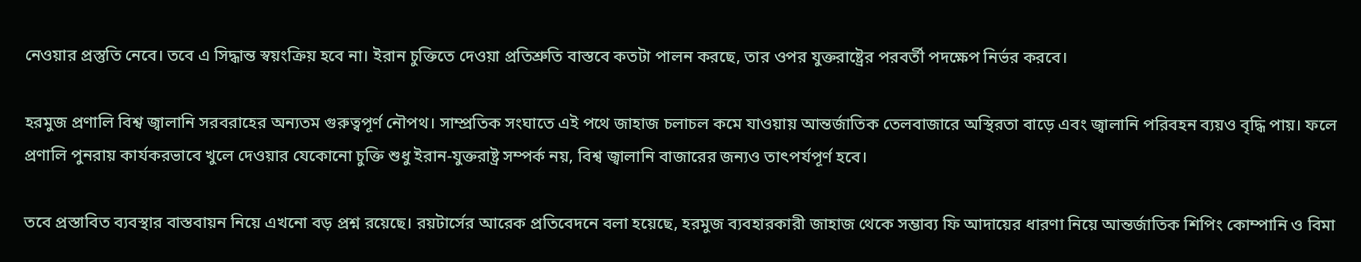নেওয়ার প্রস্তুতি নেবে। তবে এ সিদ্ধান্ত স্বয়ংক্রিয় হবে না। ইরান চুক্তিতে দেওয়া প্রতিশ্রুতি বাস্তবে কতটা পালন করছে, তার ওপর যুক্তরাষ্ট্রের পরবর্তী পদক্ষেপ নির্ভর করবে।

হরমুজ প্রণালি বিশ্ব জ্বালানি সরবরাহের অন্যতম গুরুত্বপূর্ণ নৌপথ। সাম্প্রতিক সংঘাতে এই পথে জাহাজ চলাচল কমে যাওয়ায় আন্তর্জাতিক তেলবাজারে অস্থিরতা বাড়ে এবং জ্বালানি পরিবহন ব্যয়ও বৃদ্ধি পায়। ফলে প্রণালি পুনরায় কার্যকরভাবে খুলে দেওয়ার যেকোনো চুক্তি শুধু ইরান-যুক্তরাষ্ট্র সম্পর্ক নয়, বিশ্ব জ্বালানি বাজারের জন্যও তাৎপর্যপূর্ণ হবে।

তবে প্রস্তাবিত ব্যবস্থার বাস্তবায়ন নিয়ে এখনো বড় প্রশ্ন রয়েছে। রয়টার্সের আরেক প্রতিবেদনে বলা হয়েছে, হরমুজ ব্যবহারকারী জাহাজ থেকে সম্ভাব্য ফি আদায়ের ধারণা নিয়ে আন্তর্জাতিক শিপিং কোম্পানি ও বিমা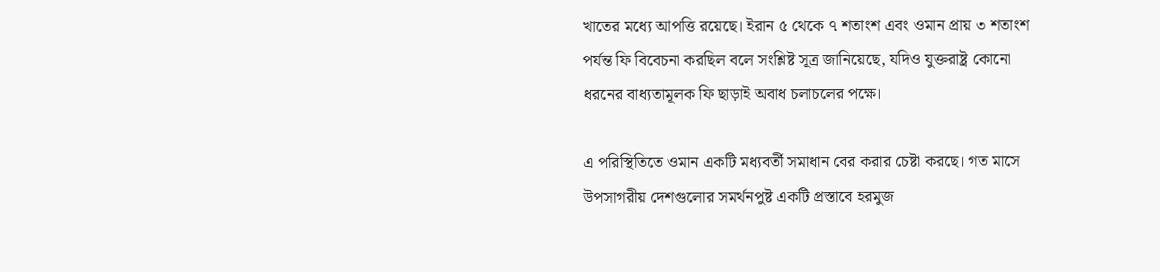খাতের মধ্যে আপত্তি রয়েছে। ইরান ৫ থেকে ৭ শতাংশ এবং ওমান প্রায় ৩ শতাংশ পর্যন্ত ফি বিবেচনা করছিল বলে সংশ্লিষ্ট সূত্র জানিয়েছে, যদিও যুক্তরাষ্ট্র কোনো ধরনের বাধ্যতামূলক ফি ছাড়াই অবাধ চলাচলের পক্ষে।

এ পরিস্থিতিতে ওমান একটি মধ্যবর্তী সমাধান বের করার চেষ্টা করছে। গত মাসে উপসাগরীয় দেশগুলোর সমর্থনপুষ্ট একটি প্রস্তাবে হরমুজ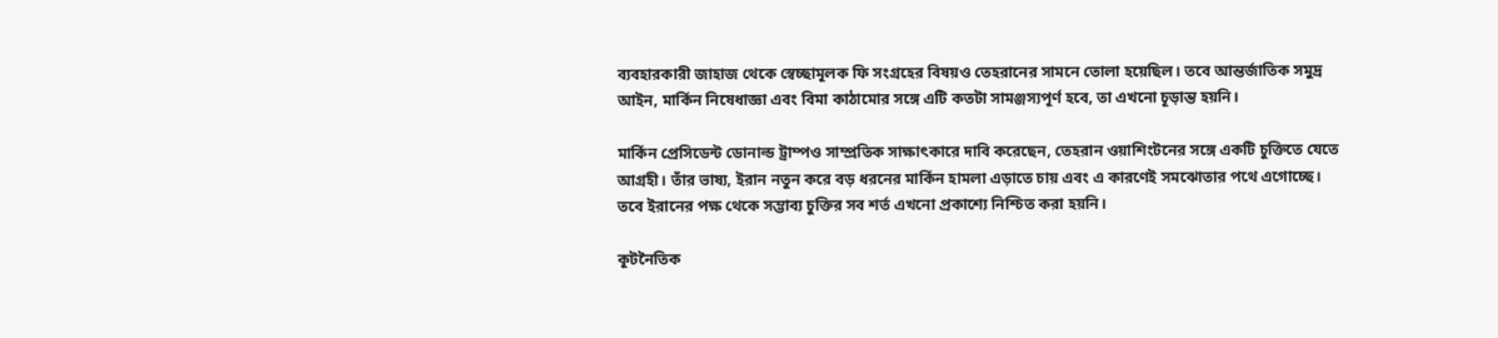ব্যবহারকারী জাহাজ থেকে স্বেচ্ছামূলক ফি সংগ্রহের বিষয়ও তেহরানের সামনে তোলা হয়েছিল। তবে আন্তর্জাতিক সমুদ্র আইন, মার্কিন নিষেধাজ্ঞা এবং বিমা কাঠামোর সঙ্গে এটি কতটা সামঞ্জস্যপূর্ণ হবে, তা এখনো চূড়ান্ত হয়নি।

মার্কিন প্রেসিডেন্ট ডোনাল্ড ট্রাম্পও সাম্প্রতিক সাক্ষাৎকারে দাবি করেছেন, তেহরান ওয়াশিংটনের সঙ্গে একটি চুক্তিতে যেতে আগ্রহী। তাঁর ভাষ্য, ইরান নতুন করে বড় ধরনের মার্কিন হামলা এড়াতে চায় এবং এ কারণেই সমঝোতার পথে এগোচ্ছে। তবে ইরানের পক্ষ থেকে সম্ভাব্য চুক্তির সব শর্ত এখনো প্রকাশ্যে নিশ্চিত করা হয়নি।

কূটনৈতিক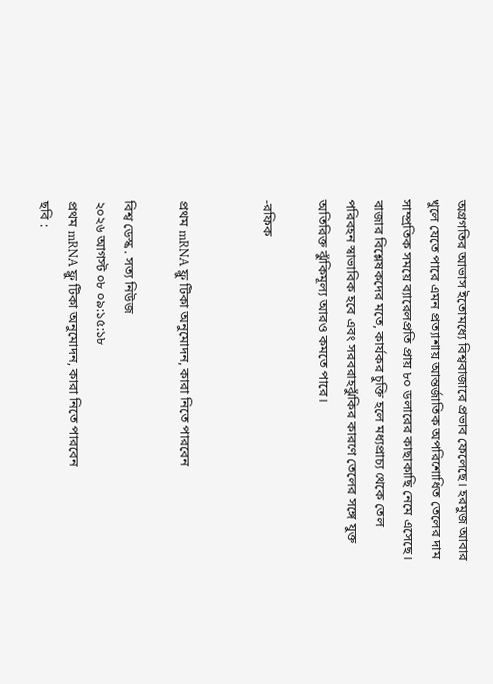অগ্রগতির আভাস ইতোমধ্যে বিশ্ববাজারে প্রভাব ফেলেছে। হরমুজ আবার খুলে যেতে পারে এমন প্রত্যাশায় আন্তর্জাতিক অপরিশোধিত তেলের দাম সাম্প্রতিক সময়ে ব্যারেলপ্রতি প্রায় ৮০ ডলারের কাছাকাছি নেমে এসেছে। বাজার বিশ্লেষকদের মতে, কার্যকর চুক্তি হলে মধ্যপ্রাচ্য থেকে তেল পরিবহন স্বাভাবিক হবে এবং সরবরাহঝুঁকির কারণে তেলের সঙ্গে যুক্ত অতিরিক্ত ঝুঁকিমূল্য আরও কমতে পারে।

-রফিক


প্রথম mRNA ফ্লু টিকা অনুমোদন, কারা নিতে পারবেন

বিশ্ব ডেস্ক . সত্য নিউজ
২০২৬ আগস্ট ০৮ ০৯:১৫:১৮
প্রথম mRNA ফ্লু টিকা অনুমোদন, কারা নিতে পারবেন
ছবি :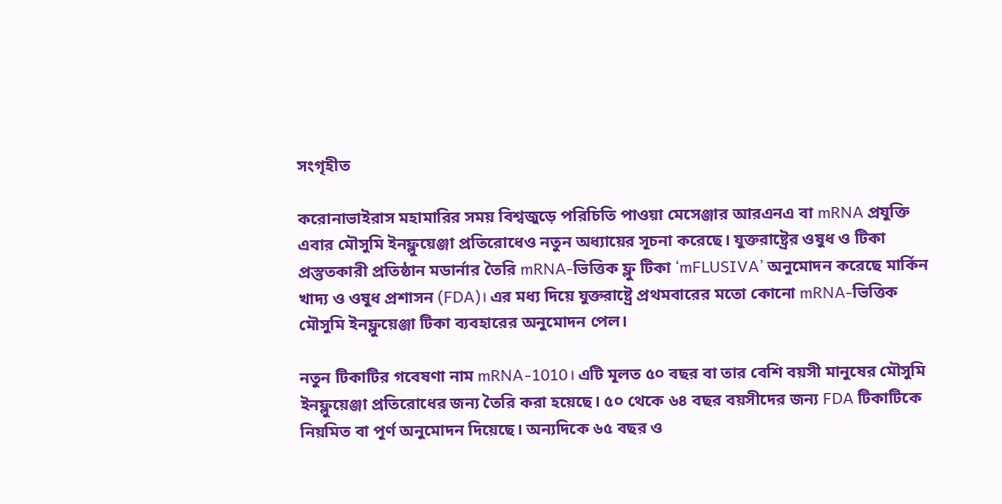সংগৃহীত

করোনাভাইরাস মহামারির সময় বিশ্বজুড়ে পরিচিতি পাওয়া মেসেঞ্জার আরএনএ বা mRNA প্রযুক্তি এবার মৌসুমি ইনফ্লুয়েঞ্জা প্রতিরোধেও নতুন অধ্যায়ের সূচনা করেছে। যুক্তরাষ্ট্রের ওষুধ ও টিকা প্রস্তুতকারী প্রতিষ্ঠান মডার্নার তৈরি mRNA-ভিত্তিক ফ্লু টিকা ‘mFLUSIVA’ অনুমোদন করেছে মার্কিন খাদ্য ও ওষুধ প্রশাসন (FDA)। এর মধ্য দিয়ে যুক্তরাষ্ট্রে প্রথমবারের মতো কোনো mRNA-ভিত্তিক মৌসুমি ইনফ্লুয়েঞ্জা টিকা ব্যবহারের অনুমোদন পেল।

নতুন টিকাটির গবেষণা নাম mRNA-1010। এটি মূলত ৫০ বছর বা তার বেশি বয়সী মানুষের মৌসুমি ইনফ্লুয়েঞ্জা প্রতিরোধের জন্য তৈরি করা হয়েছে। ৫০ থেকে ৬৪ বছর বয়সীদের জন্য FDA টিকাটিকে নিয়মিত বা পূর্ণ অনুমোদন দিয়েছে। অন্যদিকে ৬৫ বছর ও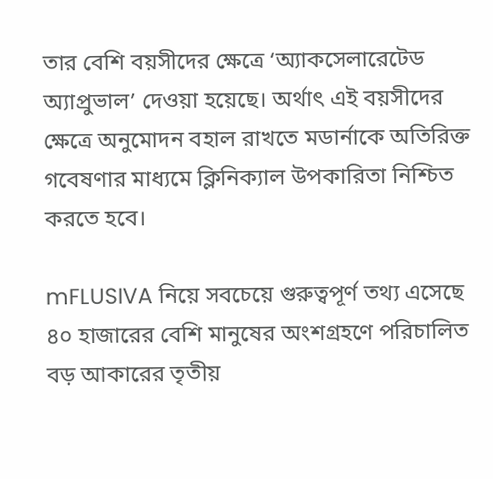তার বেশি বয়সীদের ক্ষেত্রে ‘অ্যাকসেলারেটেড অ্যাপ্রুভাল’ দেওয়া হয়েছে। অর্থাৎ এই বয়সীদের ক্ষেত্রে অনুমোদন বহাল রাখতে মডার্নাকে অতিরিক্ত গবেষণার মাধ্যমে ক্লিনিক্যাল উপকারিতা নিশ্চিত করতে হবে।

mFLUSIVA নিয়ে সবচেয়ে গুরুত্বপূর্ণ তথ্য এসেছে ৪০ হাজারের বেশি মানুষের অংশগ্রহণে পরিচালিত বড় আকারের তৃতীয়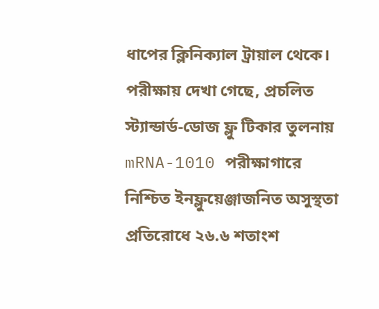ধাপের ক্লিনিক্যাল ট্রায়াল থেকে। পরীক্ষায় দেখা গেছে, প্রচলিত স্ট্যান্ডার্ড-ডোজ ফ্লু টিকার তুলনায় mRNA-1010 পরীক্ষাগারে নিশ্চিত ইনফ্লুয়েঞ্জাজনিত অসুস্থতা প্রতিরোধে ২৬.৬ শতাংশ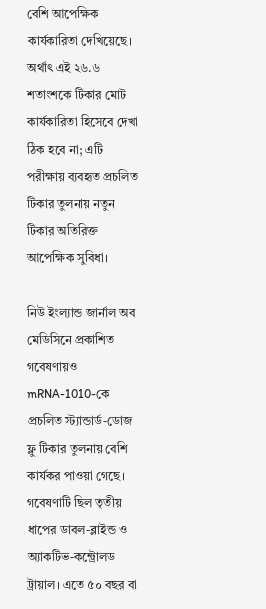বেশি আপেক্ষিক কার্যকারিতা দেখিয়েছে। অর্থাৎ এই ২৬.৬ শতাংশকে টিকার মোট কার্যকারিতা হিসেবে দেখা ঠিক হবে না; এটি পরীক্ষায় ব্যবহৃত প্রচলিত টিকার তুলনায় নতুন টিকার অতিরিক্ত আপেক্ষিক সুবিধা।

নিউ ইংল্যান্ড জার্নাল অব মেডিসিনে প্রকাশিত গবেষণায়ও mRNA-1010-কে প্রচলিত স্ট্যান্ডার্ড-ডোজ ফ্লু টিকার তুলনায় বেশি কার্যকর পাওয়া গেছে। গবেষণাটি ছিল তৃতীয় ধাপের ডাবল-ব্লাইন্ড ও অ্যাকটিভ-কন্ট্রোলড ট্রায়াল। এতে ৫০ বছর বা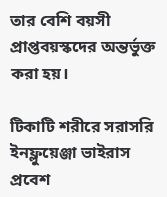তার বেশি বয়সী প্রাপ্তবয়স্কদের অন্তর্ভুক্ত করা হয়।

টিকাটি শরীরে সরাসরি ইনফ্লুয়েঞ্জা ভাইরাস প্রবেশ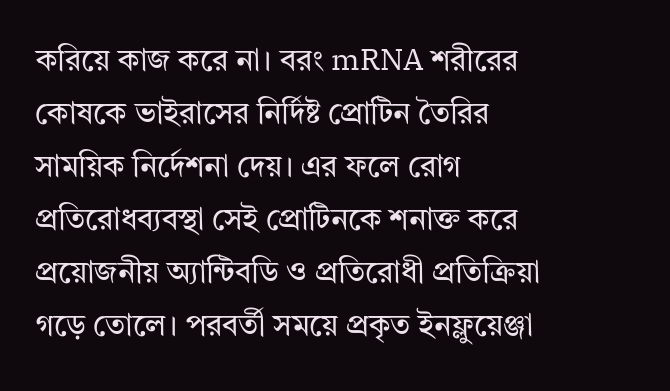করিয়ে কাজ করে না। বরং mRNA শরীরের কোষকে ভাইরাসের নির্দিষ্ট প্রোটিন তৈরির সাময়িক নির্দেশনা দেয়। এর ফলে রোগ প্রতিরোধব্যবস্থা সেই প্রোটিনকে শনাক্ত করে প্রয়োজনীয় অ্যান্টিবডি ও প্রতিরোধী প্রতিক্রিয়া গড়ে তোলে। পরবর্তী সময়ে প্রকৃত ইনফ্লুয়েঞ্জা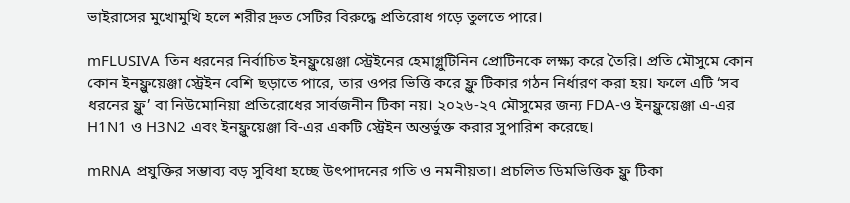ভাইরাসের মুখোমুখি হলে শরীর দ্রুত সেটির বিরুদ্ধে প্রতিরোধ গড়ে তুলতে পারে।

mFLUSIVA তিন ধরনের নির্বাচিত ইনফ্লুয়েঞ্জা স্ট্রেইনের হেমাগ্লুটিনিন প্রোটিনকে লক্ষ্য করে তৈরি। প্রতি মৌসুমে কোন কোন ইনফ্লুয়েঞ্জা স্ট্রেইন বেশি ছড়াতে পারে, তার ওপর ভিত্তি করে ফ্লু টিকার গঠন নির্ধারণ করা হয়। ফলে এটি ‘সব ধরনের ফ্লু’ বা নিউমোনিয়া প্রতিরোধের সার্বজনীন টিকা নয়। ২০২৬-২৭ মৌসুমের জন্য FDA-ও ইনফ্লুয়েঞ্জা এ-এর H1N1 ও H3N2 এবং ইনফ্লুয়েঞ্জা বি-এর একটি স্ট্রেইন অন্তর্ভুক্ত করার সুপারিশ করেছে।

mRNA প্রযুক্তির সম্ভাব্য বড় সুবিধা হচ্ছে উৎপাদনের গতি ও নমনীয়তা। প্রচলিত ডিমভিত্তিক ফ্লু টিকা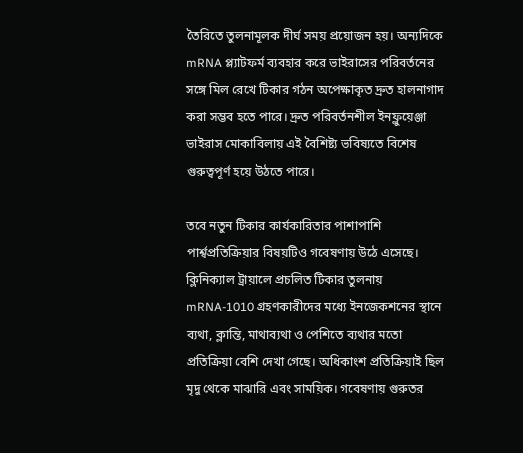তৈরিতে তুলনামূলক দীর্ঘ সময় প্রয়োজন হয়। অন্যদিকে mRNA প্ল্যাটফর্ম ব্যবহার করে ভাইরাসের পরিবর্তনের সঙ্গে মিল রেখে টিকার গঠন অপেক্ষাকৃত দ্রুত হালনাগাদ করা সম্ভব হতে পারে। দ্রুত পরিবর্তনশীল ইনফ্লুয়েঞ্জা ভাইরাস মোকাবিলায় এই বৈশিষ্ট্য ভবিষ্যতে বিশেষ গুরুত্বপূর্ণ হয়ে উঠতে পারে।

তবে নতুন টিকার কার্যকারিতার পাশাপাশি পার্শ্বপ্রতিক্রিয়ার বিষয়টিও গবেষণায় উঠে এসেছে। ক্লিনিক্যাল ট্রায়ালে প্রচলিত টিকার তুলনায় mRNA-1010 গ্রহণকারীদের মধ্যে ইনজেকশনের স্থানে ব্যথা, ক্লান্তি, মাথাব্যথা ও পেশিতে ব্যথার মতো প্রতিক্রিয়া বেশি দেখা গেছে। অধিকাংশ প্রতিক্রিয়াই ছিল মৃদু থেকে মাঝারি এবং সাময়িক। গবেষণায় গুরুতর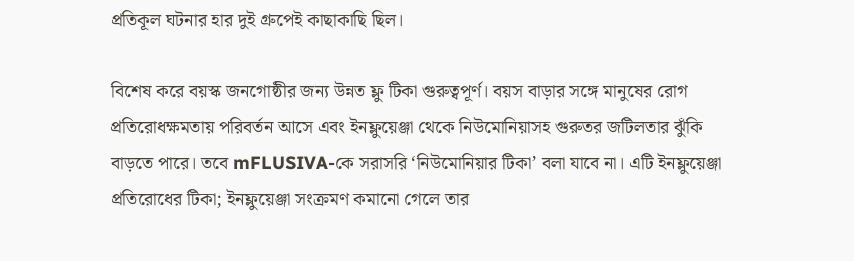প্রতিকূল ঘটনার হার দুই গ্রুপেই কাছাকাছি ছিল।

বিশেষ করে বয়স্ক জনগোষ্ঠীর জন্য উন্নত ফ্লু টিকা গুরুত্বপূর্ণ। বয়স বাড়ার সঙ্গে মানুষের রোগ প্রতিরোধক্ষমতায় পরিবর্তন আসে এবং ইনফ্লুয়েঞ্জা থেকে নিউমোনিয়াসহ গুরুতর জটিলতার ঝুঁকি বাড়তে পারে। তবে mFLUSIVA-কে সরাসরি ‘নিউমোনিয়ার টিকা’ বলা যাবে না। এটি ইনফ্লুয়েঞ্জা প্রতিরোধের টিকা; ইনফ্লুয়েঞ্জা সংক্রমণ কমানো গেলে তার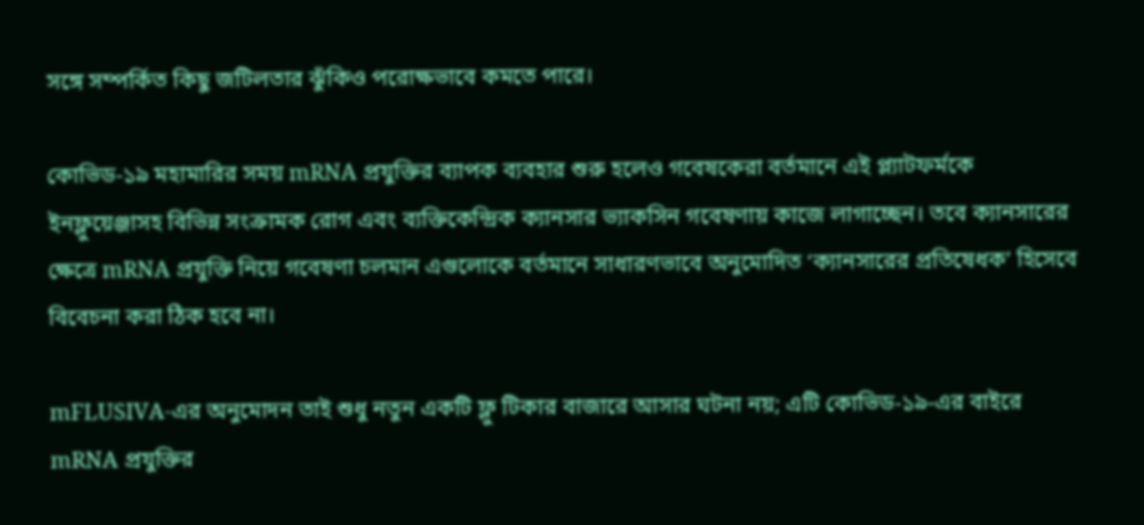সঙ্গে সম্পর্কিত কিছু জটিলতার ঝুঁকিও পরোক্ষভাবে কমতে পারে।

কোভিড-১৯ মহামারির সময় mRNA প্রযুক্তির ব্যাপক ব্যবহার শুরু হলেও গবেষকেরা বর্তমানে এই প্ল্যাটফর্মকে ইনফ্লুয়েঞ্জাসহ বিভিন্ন সংক্রামক রোগ এবং ব্যক্তিকেন্দ্রিক ক্যানসার ভ্যাকসিন গবেষণায় কাজে লাগাচ্ছেন। তবে ক্যানসারের ক্ষেত্রে mRNA প্রযুক্তি নিয়ে গবেষণা চলমান এগুলোকে বর্তমানে সাধারণভাবে অনুমোদিত ‘ক্যানসারের প্রতিষেধক’ হিসেবে বিবেচনা করা ঠিক হবে না।

mFLUSIVA-এর অনুমোদন তাই শুধু নতুন একটি ফ্লু টিকার বাজারে আসার ঘটনা নয়; এটি কোভিড-১৯-এর বাইরে mRNA প্রযুক্তির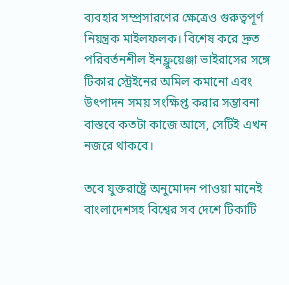ব্যবহার সম্প্রসারণের ক্ষেত্রেও গুরুত্বপূর্ণ নিয়ন্ত্রক মাইলফলক। বিশেষ করে দ্রুত পরিবর্তনশীল ইনফ্লুয়েঞ্জা ভাইরাসের সঙ্গে টিকার স্ট্রেইনের অমিল কমানো এবং উৎপাদন সময় সংক্ষিপ্ত করার সম্ভাবনা বাস্তবে কতটা কাজে আসে, সেটিই এখন নজরে থাকবে।

তবে যুক্তরাষ্ট্রে অনুমোদন পাওয়া মানেই বাংলাদেশসহ বিশ্বের সব দেশে টিকাটি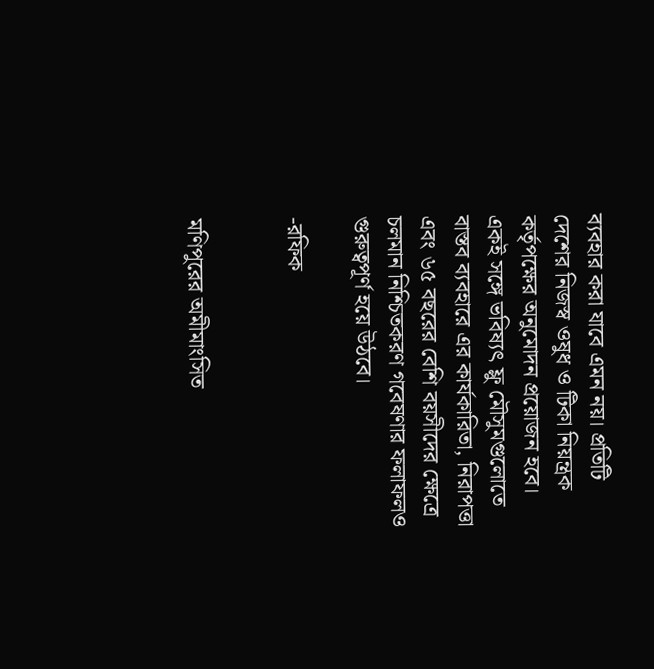ব্যবহার করা যাবে এমন নয়। প্রতিটি দেশের নিজস্ব ওষুধ ও টিকা নিয়ন্ত্রক কর্তৃপক্ষের অনুমোদন প্রয়োজন হবে। একই সঙ্গে ভবিষ্যৎ ফ্লু মৌসুমগুলোতে বাস্তব ব্যবহারে এর কার্যকারিতা, নিরাপত্তা এবং ৬৫ বছরের বেশি বয়সীদের ক্ষেত্রে চলমান নিশ্চিতকরণ গবেষণার ফলাফলও গুরুত্বপূর্ণ হয়ে উঠবে।

-রফিক


মণিপুরের অমীমাংসিত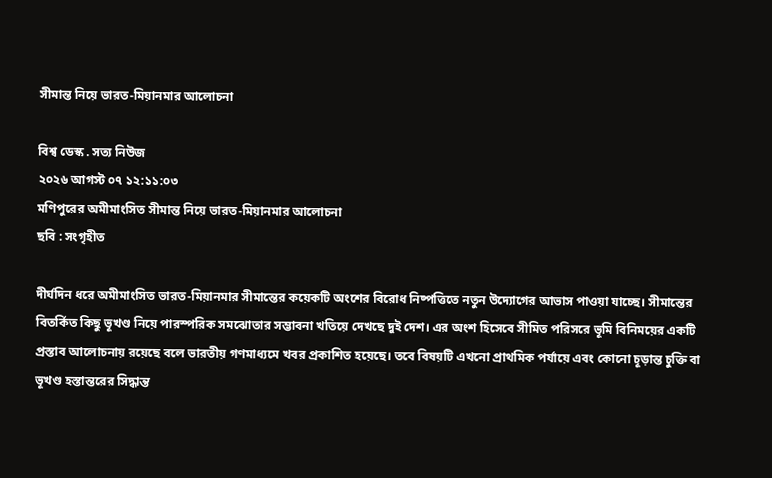সীমান্ত নিয়ে ভারত-মিয়ানমার আলোচনা

বিশ্ব ডেস্ক . সত্য নিউজ
২০২৬ আগস্ট ০৭ ১২:১১:০৩
মণিপুরের অমীমাংসিত সীমান্ত নিয়ে ভারত-মিয়ানমার আলোচনা
ছবি : সংগৃহীত

দীর্ঘদিন ধরে অমীমাংসিত ভারত-মিয়ানমার সীমান্তের কয়েকটি অংশের বিরোধ নিষ্পত্তিতে নতুন উদ্যোগের আভাস পাওয়া যাচ্ছে। সীমান্তের বিতর্কিত কিছু ভূখণ্ড নিয়ে পারস্পরিক সমঝোতার সম্ভাবনা খতিয়ে দেখছে দুই দেশ। এর অংশ হিসেবে সীমিত পরিসরে ভূমি বিনিময়ের একটি প্রস্তাব আলোচনায় রয়েছে বলে ভারতীয় গণমাধ্যমে খবর প্রকাশিত হয়েছে। তবে বিষয়টি এখনো প্রাথমিক পর্যায়ে এবং কোনো চূড়ান্ত চুক্তি বা ভূখণ্ড হস্তান্তরের সিদ্ধান্ত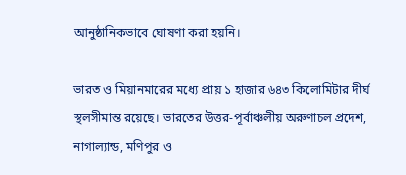আনুষ্ঠানিকভাবে ঘোষণা করা হয়নি।

ভারত ও মিয়ানমারের মধ্যে প্রায় ১ হাজার ৬৪৩ কিলোমিটার দীর্ঘ স্থলসীমান্ত রয়েছে। ভারতের উত্তর-পূর্বাঞ্চলীয় অরুণাচল প্রদেশ, নাগাল্যান্ড, মণিপুর ও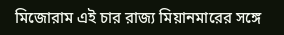মিজোরাম এই চার রাজ্য মিয়ানমারের সঙ্গে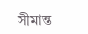সীমান্ত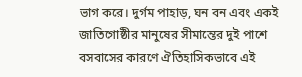ভাগ করে। দুর্গম পাহাড়, ঘন বন এবং একই জাতিগোষ্ঠীর মানুষের সীমান্তের দুই পাশে বসবাসের কারণে ঐতিহাসিকভাবে এই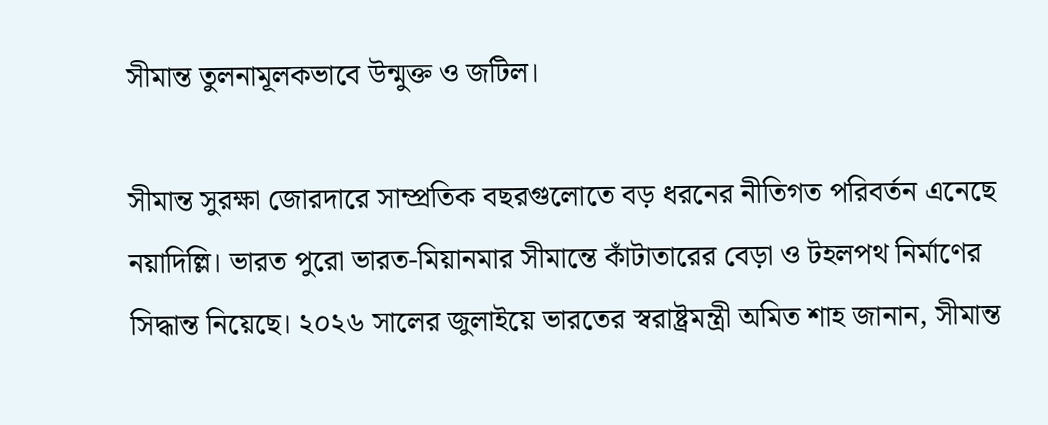সীমান্ত তুলনামূলকভাবে উন্মুক্ত ও জটিল।

সীমান্ত সুরক্ষা জোরদারে সাম্প্রতিক বছরগুলোতে বড় ধরনের নীতিগত পরিবর্তন এনেছে নয়াদিল্লি। ভারত পুরো ভারত-মিয়ানমার সীমান্তে কাঁটাতারের বেড়া ও টহলপথ নির্মাণের সিদ্ধান্ত নিয়েছে। ২০২৬ সালের জুলাইয়ে ভারতের স্বরাষ্ট্রমন্ত্রী অমিত শাহ জানান, সীমান্ত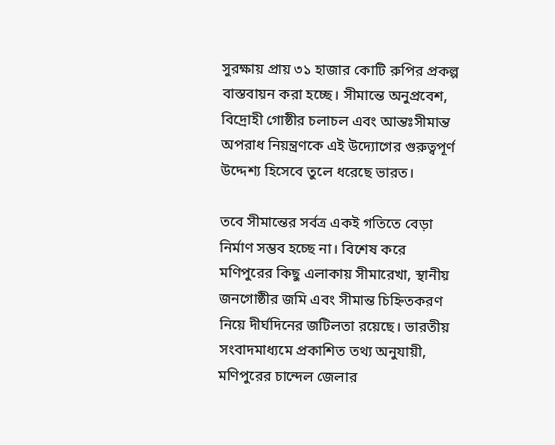সুরক্ষায় প্রায় ৩১ হাজার কোটি রুপির প্রকল্প বাস্তবায়ন করা হচ্ছে। সীমান্তে অনুপ্রবেশ, বিদ্রোহী গোষ্ঠীর চলাচল এবং আন্তঃসীমান্ত অপরাধ নিয়ন্ত্রণকে এই উদ্যোগের গুরুত্বপূর্ণ উদ্দেশ্য হিসেবে তুলে ধরেছে ভারত।

তবে সীমান্তের সর্বত্র একই গতিতে বেড়া নির্মাণ সম্ভব হচ্ছে না। বিশেষ করে মণিপুরের কিছু এলাকায় সীমারেখা, স্থানীয় জনগোষ্ঠীর জমি এবং সীমান্ত চিহ্নিতকরণ নিয়ে দীর্ঘদিনের জটিলতা রয়েছে। ভারতীয় সংবাদমাধ্যমে প্রকাশিত তথ্য অনুযায়ী, মণিপুরের চান্দেল জেলার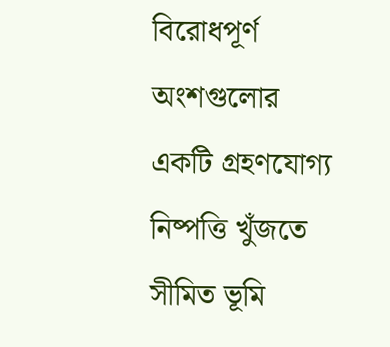বিরোধপূর্ণ অংশগুলোর একটি গ্রহণযোগ্য নিষ্পত্তি খুঁজতে সীমিত ভূমি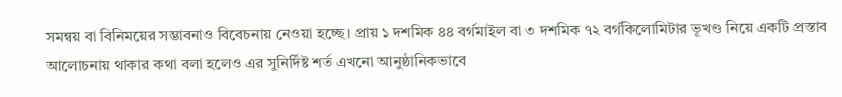সমন্বয় বা বিনিময়ের সম্ভাবনাও বিবেচনায় নেওয়া হচ্ছে। প্রায় ১ দশমিক ৪৪ বর্গমাইল বা ৩ দশমিক ৭২ বর্গকিলোমিটার ভূখণ্ড নিয়ে একটি প্রস্তাব আলোচনায় থাকার কথা বলা হলেও এর সুনির্দিষ্ট শর্ত এখনো আনুষ্ঠানিকভাবে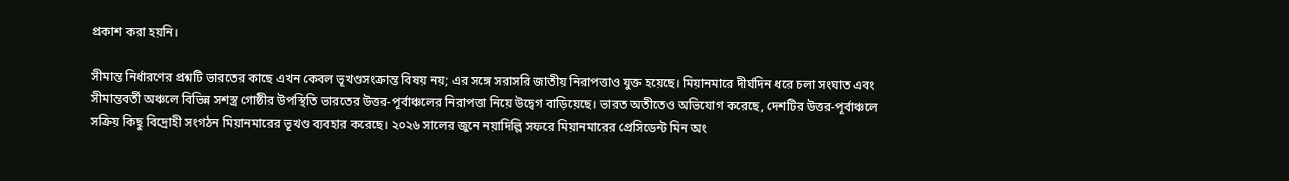প্রকাশ করা হয়নি।

সীমান্ত নির্ধারণের প্রশ্নটি ভারতের কাছে এখন কেবল ভূখণ্ডসংক্রান্ত বিষয় নয়; এর সঙ্গে সরাসরি জাতীয় নিরাপত্তাও যুক্ত হয়েছে। মিয়ানমারে দীর্ঘদিন ধরে চলা সংঘাত এবং সীমান্তবর্তী অঞ্চলে বিভিন্ন সশস্ত্র গোষ্ঠীর উপস্থিতি ভারতের উত্তর-পূর্বাঞ্চলের নিরাপত্তা নিয়ে উদ্বেগ বাড়িয়েছে। ভারত অতীতেও অভিযোগ করেছে, দেশটির উত্তর-পূর্বাঞ্চলে সক্রিয় কিছু বিদ্রোহী সংগঠন মিয়ানমারের ভূখণ্ড ব্যবহার করেছে। ২০২৬ সালের জুনে নয়াদিল্লি সফরে মিয়ানমারের প্রেসিডেন্ট মিন অং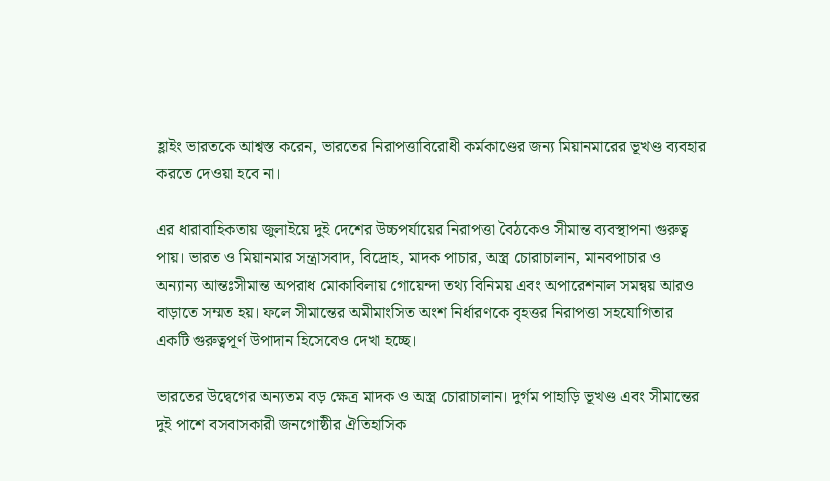হ্লাইং ভারতকে আশ্বস্ত করেন, ভারতের নিরাপত্তাবিরোধী কর্মকাণ্ডের জন্য মিয়ানমারের ভূখণ্ড ব্যবহার করতে দেওয়া হবে না।

এর ধারাবাহিকতায় জুলাইয়ে দুই দেশের উচ্চপর্যায়ের নিরাপত্তা বৈঠকেও সীমান্ত ব্যবস্থাপনা গুরুত্ব পায়। ভারত ও মিয়ানমার সন্ত্রাসবাদ, বিদ্রোহ, মাদক পাচার, অস্ত্র চোরাচালান, মানবপাচার ও অন্যান্য আন্তঃসীমান্ত অপরাধ মোকাবিলায় গোয়েন্দা তথ্য বিনিময় এবং অপারেশনাল সমন্বয় আরও বাড়াতে সম্মত হয়। ফলে সীমান্তের অমীমাংসিত অংশ নির্ধারণকে বৃহত্তর নিরাপত্তা সহযোগিতার একটি গুরুত্বপূর্ণ উপাদান হিসেবেও দেখা হচ্ছে।

ভারতের উদ্বেগের অন্যতম বড় ক্ষেত্র মাদক ও অস্ত্র চোরাচালান। দুর্গম পাহাড়ি ভূখণ্ড এবং সীমান্তের দুই পাশে বসবাসকারী জনগোষ্ঠীর ঐতিহাসিক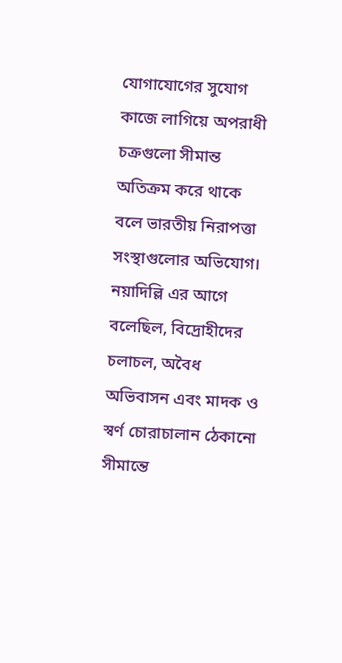যোগাযোগের সুযোগ কাজে লাগিয়ে অপরাধী চক্রগুলো সীমান্ত অতিক্রম করে থাকে বলে ভারতীয় নিরাপত্তা সংস্থাগুলোর অভিযোগ। নয়াদিল্লি এর আগে বলেছিল, বিদ্রোহীদের চলাচল, অবৈধ অভিবাসন এবং মাদক ও স্বর্ণ চোরাচালান ঠেকানো সীমান্তে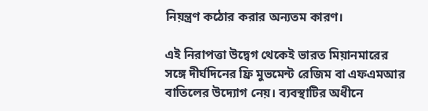নিয়ন্ত্রণ কঠোর করার অন্যতম কারণ।

এই নিরাপত্তা উদ্বেগ থেকেই ভারত মিয়ানমারের সঙ্গে দীর্ঘদিনের ফ্রি মুভমেন্ট রেজিম বা এফএমআর বাতিলের উদ্যোগ নেয়। ব্যবস্থাটির অধীনে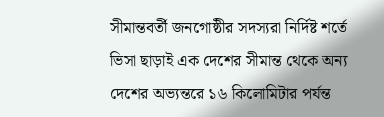সীমান্তবর্তী জনগোষ্ঠীর সদস্যরা নির্দিষ্ট শর্তে ভিসা ছাড়াই এক দেশের সীমান্ত থেকে অন্য দেশের অভ্যন্তরে ১৬ কিলোমিটার পর্যন্ত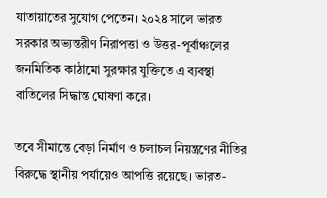যাতায়াতের সুযোগ পেতেন। ২০২৪ সালে ভারত সরকার অভ্যন্তরীণ নিরাপত্তা ও উত্তর-পূর্বাঞ্চলের জনমিতিক কাঠামো সুরক্ষার যুক্তিতে এ ব্যবস্থা বাতিলের সিদ্ধান্ত ঘোষণা করে।

তবে সীমান্তে বেড়া নির্মাণ ও চলাচল নিয়ন্ত্রণের নীতির বিরুদ্ধে স্থানীয় পর্যায়েও আপত্তি রয়েছে। ভারত-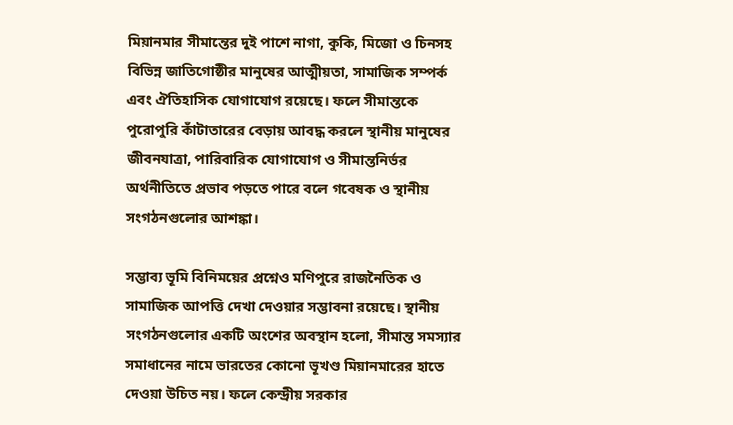মিয়ানমার সীমান্তের দুই পাশে নাগা, কুকি, মিজো ও চিনসহ বিভিন্ন জাতিগোষ্ঠীর মানুষের আত্মীয়তা, সামাজিক সম্পর্ক এবং ঐতিহাসিক যোগাযোগ রয়েছে। ফলে সীমান্তকে পুরোপুরি কাঁটাতারের বেড়ায় আবদ্ধ করলে স্থানীয় মানুষের জীবনযাত্রা, পারিবারিক যোগাযোগ ও সীমান্তনির্ভর অর্থনীতিতে প্রভাব পড়তে পারে বলে গবেষক ও স্থানীয় সংগঠনগুলোর আশঙ্কা।

সম্ভাব্য ভূমি বিনিময়ের প্রশ্নেও মণিপুরে রাজনৈতিক ও সামাজিক আপত্তি দেখা দেওয়ার সম্ভাবনা রয়েছে। স্থানীয় সংগঠনগুলোর একটি অংশের অবস্থান হলো, সীমান্ত সমস্যার সমাধানের নামে ভারতের কোনো ভূখণ্ড মিয়ানমারের হাতে দেওয়া উচিত নয়। ফলে কেন্দ্রীয় সরকার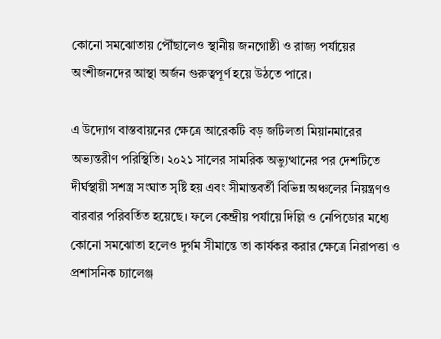কোনো সমঝোতায় পৌঁছালেও স্থানীয় জনগোষ্ঠী ও রাজ্য পর্যায়ের অংশীজনদের আস্থা অর্জন গুরুত্বপূর্ণ হয়ে উঠতে পারে।

এ উদ্যোগ বাস্তবায়নের ক্ষেত্রে আরেকটি বড় জটিলতা মিয়ানমারের অভ্যন্তরীণ পরিস্থিতি। ২০২১ সালের সামরিক অভ্যুত্থানের পর দেশটিতে দীর্ঘস্থায়ী সশস্ত্র সংঘাত সৃষ্টি হয় এবং সীমান্তবর্তী বিভিন্ন অঞ্চলের নিয়ন্ত্রণও বারবার পরিবর্তিত হয়েছে। ফলে কেন্দ্রীয় পর্যায়ে দিল্লি ও নেপিডোর মধ্যে কোনো সমঝোতা হলেও দুর্গম সীমান্তে তা কার্যকর করার ক্ষেত্রে নিরাপত্তা ও প্রশাসনিক চ্যালেঞ্জ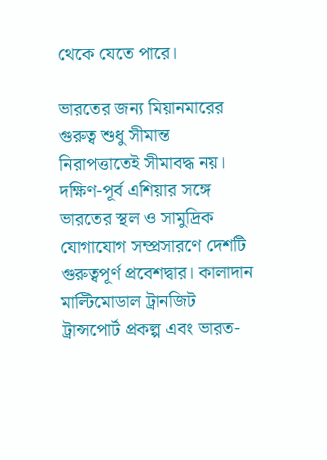থেকে যেতে পারে।

ভারতের জন্য মিয়ানমারের গুরুত্ব শুধু সীমান্ত নিরাপত্তাতেই সীমাবদ্ধ নয়। দক্ষিণ-পূর্ব এশিয়ার সঙ্গে ভারতের স্থল ও সামুদ্রিক যোগাযোগ সম্প্রসারণে দেশটি গুরুত্বপূর্ণ প্রবেশদ্বার। কালাদান মাল্টিমোডাল ট্রানজিট ট্রান্সপোর্ট প্রকল্প এবং ভারত-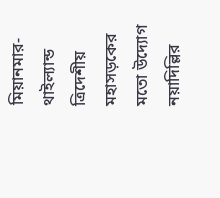মিয়ানমার-থাইল্যান্ড ত্রিদেশীয় মহাসড়কের মতো উদ্যোগ নয়াদিল্লির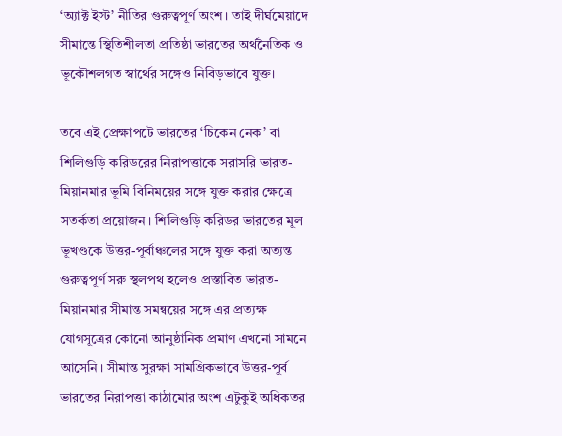‘অ্যাক্ট ইস্ট’ নীতির গুরুত্বপূর্ণ অংশ। তাই দীর্ঘমেয়াদে সীমান্তে স্থিতিশীলতা প্রতিষ্ঠা ভারতের অর্থনৈতিক ও ভূকৌশলগত স্বার্থের সঙ্গেও নিবিড়ভাবে যুক্ত।

তবে এই প্রেক্ষাপটে ভারতের ‘চিকেন নেক’ বা শিলিগুড়ি করিডরের নিরাপত্তাকে সরাসরি ভারত-মিয়ানমার ভূমি বিনিময়ের সঙ্গে যুক্ত করার ক্ষেত্রে সতর্কতা প্রয়োজন। শিলিগুড়ি করিডর ভারতের মূল ভূখণ্ডকে উত্তর-পূর্বাঞ্চলের সঙ্গে যুক্ত করা অত্যন্ত গুরুত্বপূর্ণ সরু স্থলপথ হলেও প্রস্তাবিত ভারত-মিয়ানমার সীমান্ত সমন্বয়ের সঙ্গে এর প্রত্যক্ষ যোগসূত্রের কোনো আনুষ্ঠানিক প্রমাণ এখনো সামনে আসেনি। সীমান্ত সুরক্ষা সামগ্রিকভাবে উত্তর-পূর্ব ভারতের নিরাপত্তা কাঠামোর অংশ এটুকুই অধিকতর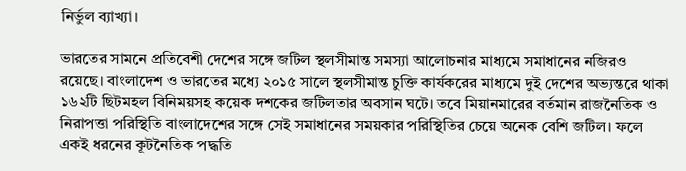নির্ভুল ব্যাখ্যা।

ভারতের সামনে প্রতিবেশী দেশের সঙ্গে জটিল স্থলসীমান্ত সমস্যা আলোচনার মাধ্যমে সমাধানের নজিরও রয়েছে। বাংলাদেশ ও ভারতের মধ্যে ২০১৫ সালে স্থলসীমান্ত চুক্তি কার্যকরের মাধ্যমে দুই দেশের অভ্যন্তরে থাকা ১৬২টি ছিটমহল বিনিময়সহ কয়েক দশকের জটিলতার অবসান ঘটে। তবে মিয়ানমারের বর্তমান রাজনৈতিক ও নিরাপত্তা পরিস্থিতি বাংলাদেশের সঙ্গে সেই সমাধানের সময়কার পরিস্থিতির চেয়ে অনেক বেশি জটিল। ফলে একই ধরনের কূটনৈতিক পদ্ধতি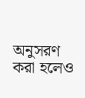অনুসরণ করা হলেও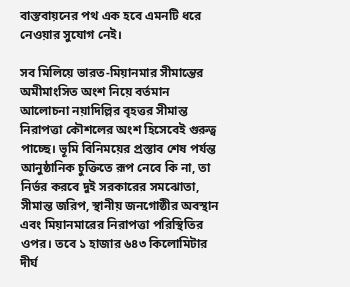বাস্তবায়নের পথ এক হবে এমনটি ধরে নেওয়ার সুযোগ নেই।

সব মিলিয়ে ভারত-মিয়ানমার সীমান্তের অমীমাংসিত অংশ নিয়ে বর্তমান আলোচনা নয়াদিল্লির বৃহত্তর সীমান্ত নিরাপত্তা কৌশলের অংশ হিসেবেই গুরুত্ব পাচ্ছে। ভূমি বিনিময়ের প্রস্তাব শেষ পর্যন্ত আনুষ্ঠানিক চুক্তিতে রূপ নেবে কি না, তা নির্ভর করবে দুই সরকারের সমঝোতা, সীমান্ত জরিপ, স্থানীয় জনগোষ্ঠীর অবস্থান এবং মিয়ানমারের নিরাপত্তা পরিস্থিতির ওপর। তবে ১ হাজার ৬৪৩ কিলোমিটার দীর্ঘ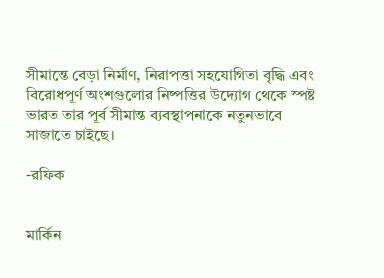সীমান্তে বেড়া নির্মাণ, নিরাপত্তা সহযোগিতা বৃদ্ধি এবং বিরোধপূর্ণ অংশগুলোর নিষ্পত্তির উদ্যোগ থেকে স্পষ্ট ভারত তার পূর্ব সীমান্ত ব্যবস্থাপনাকে নতুনভাবে সাজাতে চাইছে।

-রফিক


মার্কিন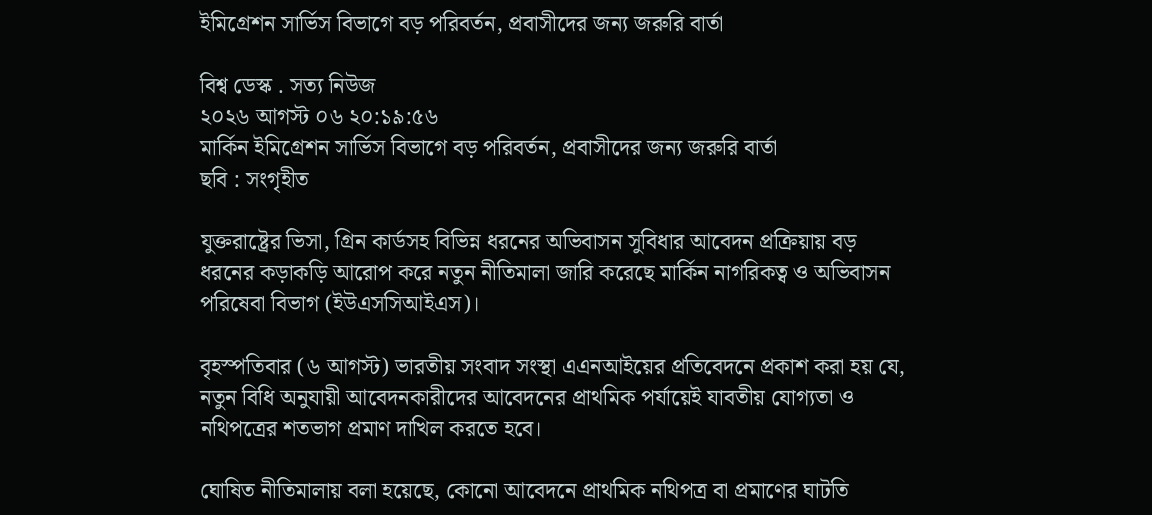ইমিগ্রেশন সার্ভিস বিভাগে বড় পরিবর্তন, প্রবাসীদের জন্য জরুরি বার্তা

বিশ্ব ডেস্ক . সত্য নিউজ
২০২৬ আগস্ট ০৬ ২০:১৯:৫৬
মার্কিন ইমিগ্রেশন সার্ভিস বিভাগে বড় পরিবর্তন, প্রবাসীদের জন্য জরুরি বার্তা
ছবি : সংগৃহীত

যুক্তরাষ্ট্রের ভিসা, গ্রিন কার্ডসহ বিভিন্ন ধরনের অভিবাসন সুবিধার আবেদন প্রক্রিয়ায় বড় ধরনের কড়াকড়ি আরোপ করে নতুন নীতিমালা জারি করেছে মার্কিন নাগরিকত্ব ও অভিবাসন পরিষেবা বিভাগ (ইউএসসিআইএস)।

বৃহস্পতিবার (৬ আগস্ট) ভারতীয় সংবাদ সংস্থা এএনআইয়ের প্রতিবেদনে প্রকাশ করা হয় যে, নতুন বিধি অনুযায়ী আবেদনকারীদের আবেদনের প্রাথমিক পর্যায়েই যাবতীয় যোগ্যতা ও নথিপত্রের শতভাগ প্রমাণ দাখিল করতে হবে।

ঘোষিত নীতিমালায় বলা হয়েছে, কোনো আবেদনে প্রাথমিক নথিপত্র বা প্রমাণের ঘাটতি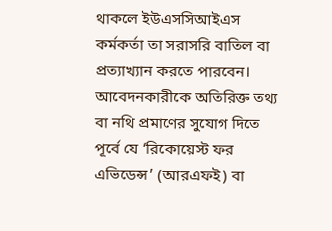থাকলে ইউএসসিআইএস কর্মকর্তা তা সরাসরি বাতিল বা প্রত্যাখ্যান করতে পারবেন। আবেদনকারীকে অতিরিক্ত তথ্য বা নথি প্রমাণের সুযোগ দিতে পূর্বে যে ‘রিকোয়েস্ট ফর এভিডেন্স’ (আরএফই) বা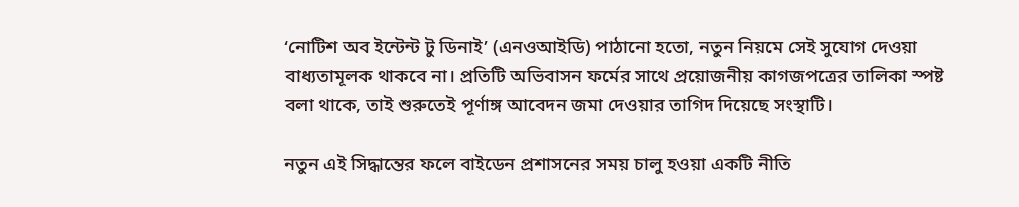‘নোটিশ অব ইন্টেন্ট টু ডিনাই’ (এনওআইডি) পাঠানো হতো, নতুন নিয়মে সেই সুযোগ দেওয়া বাধ্যতামূলক থাকবে না। প্রতিটি অভিবাসন ফর্মের সাথে প্রয়োজনীয় কাগজপত্রের তালিকা স্পষ্ট বলা থাকে, তাই শুরুতেই পূর্ণাঙ্গ আবেদন জমা দেওয়ার তাগিদ দিয়েছে সংস্থাটি।

নতুন এই সিদ্ধান্তের ফলে বাইডেন প্রশাসনের সময় চালু হওয়া একটি নীতি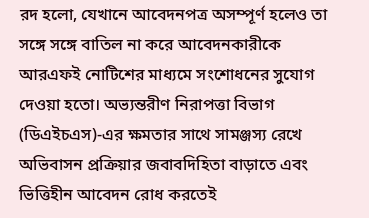রদ হলো, যেখানে আবেদনপত্র অসম্পূর্ণ হলেও তা সঙ্গে সঙ্গে বাতিল না করে আবেদনকারীকে আরএফই নোটিশের মাধ্যমে সংশোধনের সুযোগ দেওয়া হতো। অভ্যন্তরীণ নিরাপত্তা বিভাগ (ডিএইচএস)-এর ক্ষমতার সাথে সামঞ্জস্য রেখে অভিবাসন প্রক্রিয়ার জবাবদিহিতা বাড়াতে এবং ভিত্তিহীন আবেদন রোধ করতেই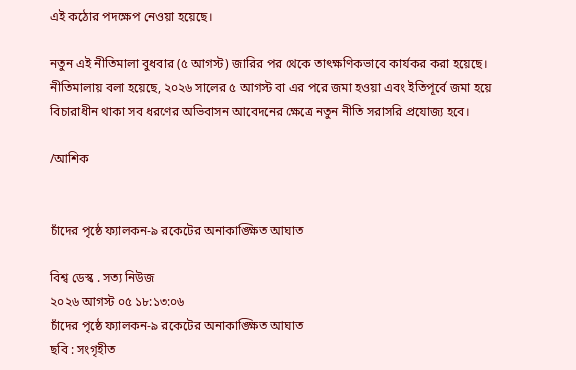এই কঠোর পদক্ষেপ নেওয়া হয়েছে।

নতুন এই নীতিমালা বুধবার (৫ আগস্ট) জারির পর থেকে তাৎক্ষণিকভাবে কার্যকর করা হয়েছে। নীতিমালায় বলা হয়েছে, ২০২৬ সালের ৫ আগস্ট বা এর পরে জমা হওয়া এবং ইতিপূর্বে জমা হয়ে বিচারাধীন থাকা সব ধরণের অভিবাসন আবেদনের ক্ষেত্রে নতুন নীতি সরাসরি প্রযোজ্য হবে।

/আশিক


চাঁদের পৃষ্ঠে ফ্যালকন-৯ রকেটের অনাকাঙ্ক্ষিত আঘাত

বিশ্ব ডেস্ক . সত্য নিউজ
২০২৬ আগস্ট ০৫ ১৮:১৩:০৬
চাঁদের পৃষ্ঠে ফ্যালকন-৯ রকেটের অনাকাঙ্ক্ষিত আঘাত
ছবি : সংগৃহীত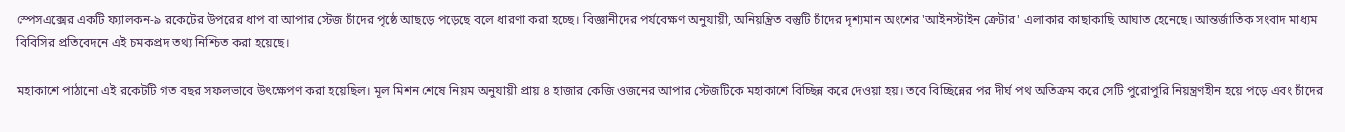স্পেসএক্সের একটি ফ্যালকন-৯ রকেটের উপরের ধাপ বা আপার স্টেজ চাঁদের পৃষ্ঠে আছড়ে পড়েছে বলে ধারণা করা হচ্ছে। বিজ্ঞানীদের পর্যবেক্ষণ অনুযায়ী, অনিয়ন্ত্রিত বস্তুটি চাঁদের দৃশ্যমান অংশের 'আইনস্টাইন ক্রেটার' এলাকার কাছাকাছি আঘাত হেনেছে। আন্তর্জাতিক সংবাদ মাধ্যম বিবিসির প্রতিবেদনে এই চমকপ্রদ তথ্য নিশ্চিত করা হয়েছে।

মহাকাশে পাঠানো এই রকেটটি গত বছর সফলভাবে উৎক্ষেপণ করা হয়েছিল। মূল মিশন শেষে নিয়ম অনুযায়ী প্রায় ৪ হাজার কেজি ওজনের আপার স্টেজটিকে মহাকাশে বিচ্ছিন্ন করে দেওয়া হয়। তবে বিচ্ছিন্নের পর দীর্ঘ পথ অতিক্রম করে সেটি পুরোপুরি নিয়ন্ত্রণহীন হয়ে পড়ে এবং চাঁদের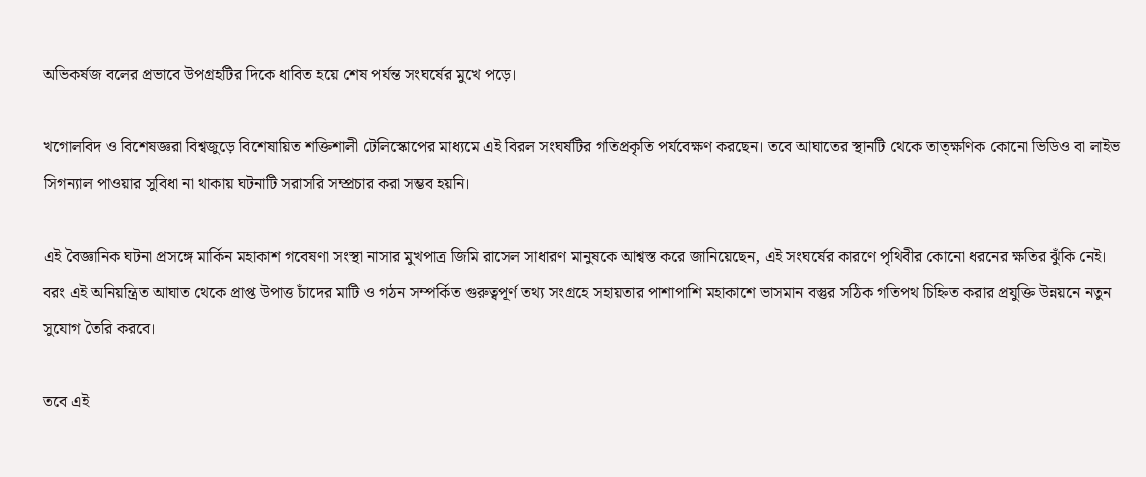অভিকর্ষজ বলের প্রভাবে উপগ্রহটির দিকে ধাবিত হয়ে শেষ পর্যন্ত সংঘর্ষের মুখে পড়ে।

খগোলবিদ ও বিশেষজ্ঞরা বিশ্বজুড়ে বিশেষায়িত শক্তিশালী টেলিস্কোপের মাধ্যমে এই বিরল সংঘর্ষটির গতিপ্রকৃতি পর্যবেক্ষণ করছেন। তবে আঘাতের স্থানটি থেকে তাত্ক্ষণিক কোনো ভিডিও বা লাইভ সিগন্যাল পাওয়ার সুবিধা না থাকায় ঘটনাটি সরাসরি সম্প্রচার করা সম্ভব হয়নি।

এই বৈজ্ঞানিক ঘটনা প্রসঙ্গে মার্কিন মহাকাশ গবেষণা সংস্থা নাসার মুখপাত্র জিমি রাসেল সাধারণ মানুষকে আশ্বস্ত করে জানিয়েছেন, এই সংঘর্ষের কারণে পৃথিবীর কোনো ধরনের ক্ষতির ঝুঁকি নেই। বরং এই অনিয়ন্ত্রিত আঘাত থেকে প্রাপ্ত উপাত্ত চাঁদের মাটি ও গঠন সম্পর্কিত গুরুত্বপূর্ণ তথ্য সংগ্রহে সহায়তার পাশাপাশি মহাকাশে ভাসমান বস্তুর সঠিক গতিপথ চিহ্নিত করার প্রযুক্তি উন্নয়নে নতুন সুযোগ তৈরি করবে।

তবে এই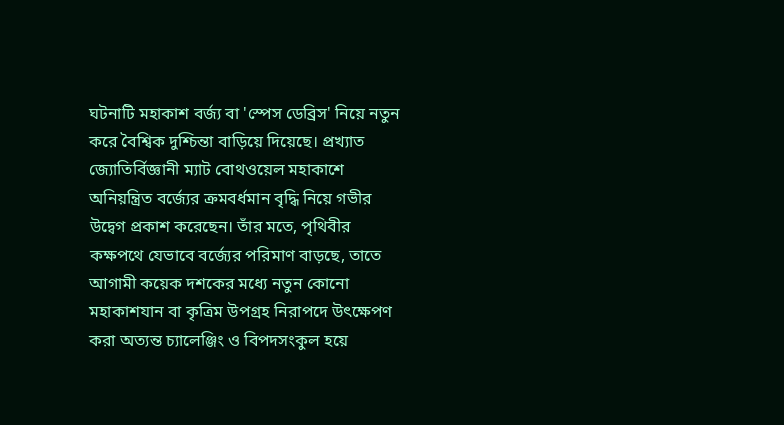ঘটনাটি মহাকাশ বর্জ্য বা 'স্পেস ডেব্রিস' নিয়ে নতুন করে বৈশ্বিক দুশ্চিন্তা বাড়িয়ে দিয়েছে। প্রখ্যাত জ্যোতির্বিজ্ঞানী ম্যাট বোথওয়েল মহাকাশে অনিয়ন্ত্রিত বর্জ্যের ক্রমবর্ধমান বৃদ্ধি নিয়ে গভীর উদ্বেগ প্রকাশ করেছেন। তাঁর মতে, পৃথিবীর কক্ষপথে যেভাবে বর্জ্যের পরিমাণ বাড়ছে, তাতে আগামী কয়েক দশকের মধ্যে নতুন কোনো মহাকাশযান বা কৃত্রিম উপগ্রহ নিরাপদে উৎক্ষেপণ করা অত্যন্ত চ্যালেঞ্জিং ও বিপদসংকুল হয়ে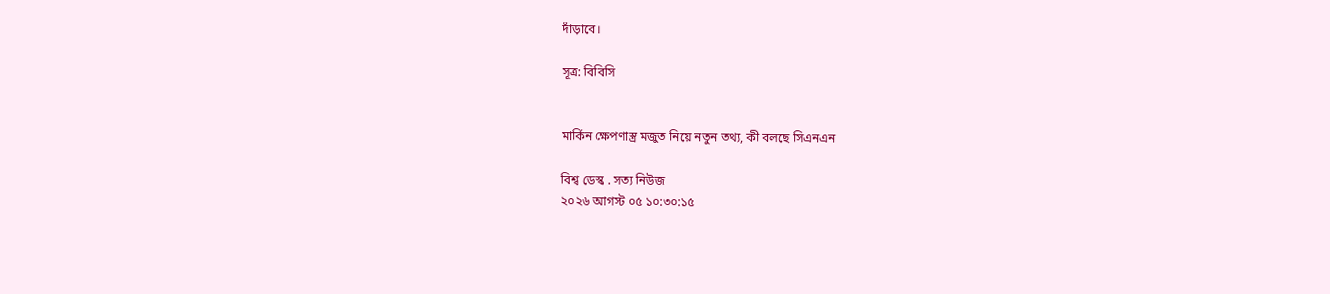দাঁড়াবে।

সূত্র: বিবিসি


মার্কিন ক্ষেপণাস্ত্র মজুত নিয়ে নতুন তথ্য, কী বলছে সিএনএন

বিশ্ব ডেস্ক . সত্য নিউজ
২০২৬ আগস্ট ০৫ ১০:৩০:১৫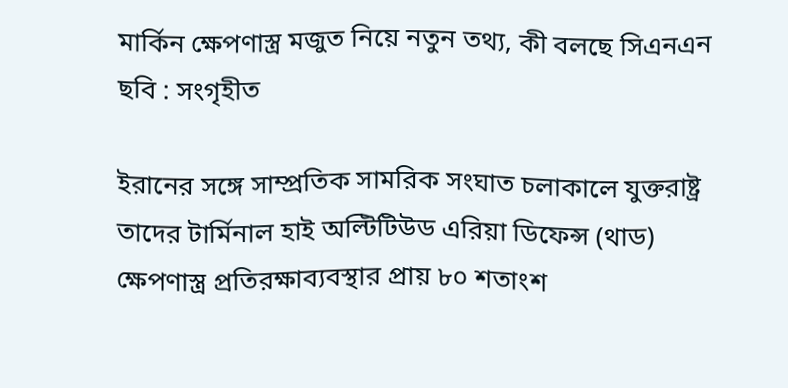মার্কিন ক্ষেপণাস্ত্র মজুত নিয়ে নতুন তথ্য, কী বলছে সিএনএন
ছবি : সংগৃহীত

ইরানের সঙ্গে সাম্প্রতিক সামরিক সংঘাত চলাকালে যুক্তরাষ্ট্র তাদের টার্মিনাল হাই অল্টিটিউড এরিয়া ডিফেন্স (থাড) ক্ষেপণাস্ত্র প্রতিরক্ষাব্যবস্থার প্রায় ৮০ শতাংশ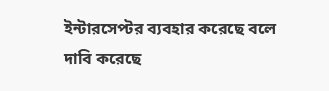ইন্টারসেপ্টর ব্যবহার করেছে বলে দাবি করেছে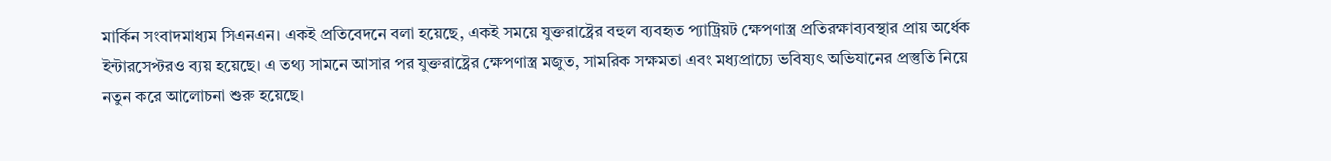মার্কিন সংবাদমাধ্যম সিএনএন। একই প্রতিবেদনে বলা হয়েছে, একই সময়ে যুক্তরাষ্ট্রের বহুল ব্যবহৃত প্যাট্রিয়ট ক্ষেপণাস্ত্র প্রতিরক্ষাব্যবস্থার প্রায় অর্ধেক ইন্টারসেপ্টরও ব্যয় হয়েছে। এ তথ্য সামনে আসার পর যুক্তরাষ্ট্রের ক্ষেপণাস্ত্র মজুত, সামরিক সক্ষমতা এবং মধ্যপ্রাচ্যে ভবিষ্যৎ অভিযানের প্রস্তুতি নিয়ে নতুন করে আলোচনা শুরু হয়েছে।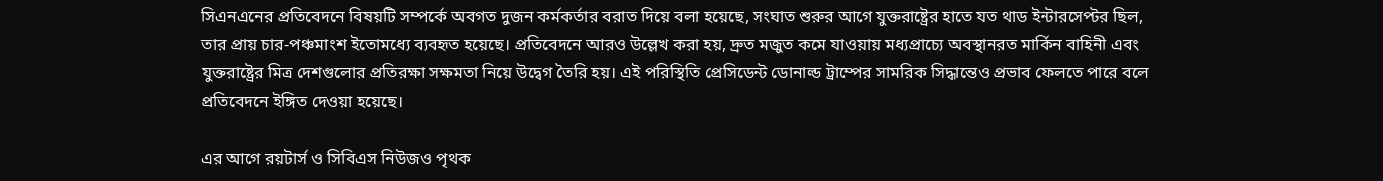সিএনএনের প্রতিবেদনে বিষয়টি সম্পর্কে অবগত দুজন কর্মকর্তার বরাত দিয়ে বলা হয়েছে, সংঘাত শুরুর আগে যুক্তরাষ্ট্রের হাতে যত থাড ইন্টারসেপ্টর ছিল, তার প্রায় চার-পঞ্চমাংশ ইতোমধ্যে ব্যবহৃত হয়েছে। প্রতিবেদনে আরও উল্লেখ করা হয়, দ্রুত মজুত কমে যাওয়ায় মধ্যপ্রাচ্যে অবস্থানরত মার্কিন বাহিনী এবং যুক্তরাষ্ট্রের মিত্র দেশগুলোর প্রতিরক্ষা সক্ষমতা নিয়ে উদ্বেগ তৈরি হয়। এই পরিস্থিতি প্রেসিডেন্ট ডোনাল্ড ট্রাম্পের সামরিক সিদ্ধান্তেও প্রভাব ফেলতে পারে বলে প্রতিবেদনে ইঙ্গিত দেওয়া হয়েছে।

এর আগে রয়টার্স ও সিবিএস নিউজও পৃথক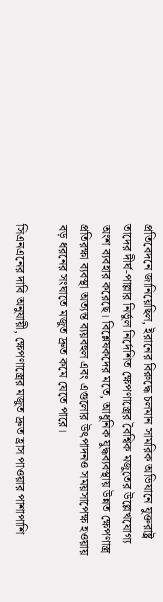প্রতিবেদনে জানিয়েছিল, ইরানের বিরুদ্ধে চলমান সামরিক অভিযানে যুক্তরাষ্ট্র তাদের দীর্ঘ-পাল্লার নির্ভুল নির্দেশিত ক্ষেপণাস্ত্রের বৈশ্বিক মজুতের উল্লেখযোগ্য অংশ ব্যবহার করেছে। বিশ্লেষকদের মতে, আধুনিক যুদ্ধব্যবস্থায় উন্নত ক্ষেপণাস্ত্র প্রতিরক্ষা ব্যবস্থা অত্যন্ত ব্যয়বহুল এবং এগুলোর উৎপাদনও সময়সাপেক্ষ হওয়ায় বড় ধরনের সংঘাতে মজুত দ্রুত কমে যেতে পারে।

সিএনএনের দাবি অনুযায়ী, ক্ষেপণাস্ত্রের মজুত দ্রুত হ্রাস পাওয়ার পাশাপাশি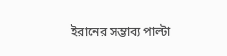ইরানের সম্ভাব্য পাল্টা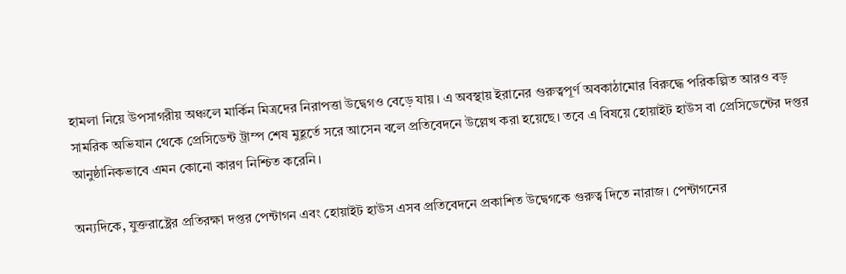হামলা নিয়ে উপসাগরীয় অঞ্চলে মার্কিন মিত্রদের নিরাপত্তা উদ্বেগও বেড়ে যায়। এ অবস্থায় ইরানের গুরুত্বপূর্ণ অবকাঠামোর বিরুদ্ধে পরিকল্পিত আরও বড় সামরিক অভিযান থেকে প্রেসিডেন্ট ট্রাম্প শেষ মুহূর্তে সরে আসেন বলে প্রতিবেদনে উল্লেখ করা হয়েছে। তবে এ বিষয়ে হোয়াইট হাউস বা প্রেসিডেন্টের দপ্তর আনুষ্ঠানিকভাবে এমন কোনো কারণ নিশ্চিত করেনি।

অন্যদিকে, যুক্তরাষ্ট্রের প্রতিরক্ষা দপ্তর পেন্টাগন এবং হোয়াইট হাউস এসব প্রতিবেদনে প্রকাশিত উদ্বেগকে গুরুত্ব দিতে নারাজ। পেন্টাগনের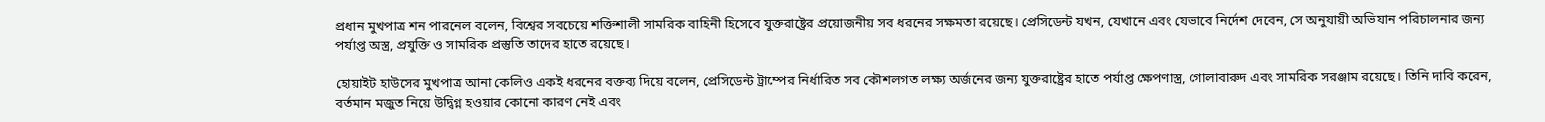প্রধান মুখপাত্র শন পারনেল বলেন, বিশ্বের সবচেয়ে শক্তিশালী সামরিক বাহিনী হিসেবে যুক্তরাষ্ট্রের প্রয়োজনীয় সব ধরনের সক্ষমতা রয়েছে। প্রেসিডেন্ট যখন, যেখানে এবং যেভাবে নির্দেশ দেবেন, সে অনুযায়ী অভিযান পরিচালনার জন্য পর্যাপ্ত অস্ত্র, প্রযুক্তি ও সামরিক প্রস্তুতি তাদের হাতে রয়েছে।

হোয়াইট হাউসের মুখপাত্র আনা কেলিও একই ধরনের বক্তব্য দিয়ে বলেন, প্রেসিডেন্ট ট্রাম্পের নির্ধারিত সব কৌশলগত লক্ষ্য অর্জনের জন্য যুক্তরাষ্ট্রের হাতে পর্যাপ্ত ক্ষেপণাস্ত্র, গোলাবারুদ এবং সামরিক সরঞ্জাম রয়েছে। তিনি দাবি করেন, বর্তমান মজুত নিয়ে উদ্বিগ্ন হওয়ার কোনো কারণ নেই এবং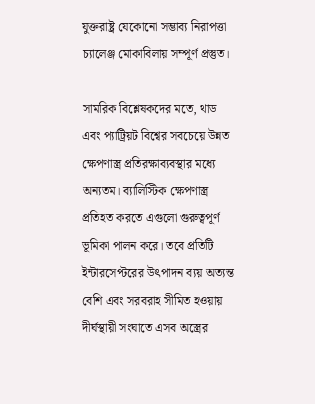যুক্তরাষ্ট্র যেকোনো সম্ভাব্য নিরাপত্তা চ্যালেঞ্জ মোকাবিলায় সম্পূর্ণ প্রস্তুত।

সামরিক বিশ্লেষকদের মতে, থাড এবং প্যাট্রিয়ট বিশ্বের সবচেয়ে উন্নত ক্ষেপণাস্ত্র প্রতিরক্ষাব্যবস্থার মধ্যে অন্যতম। ব্যালিস্টিক ক্ষেপণাস্ত্র প্রতিহত করতে এগুলো গুরুত্বপূর্ণ ভূমিকা পালন করে। তবে প্রতিটি ইন্টারসেপ্টরের উৎপাদন ব্যয় অত্যন্ত বেশি এবং সরবরাহ সীমিত হওয়ায় দীর্ঘস্থায়ী সংঘাতে এসব অস্ত্রের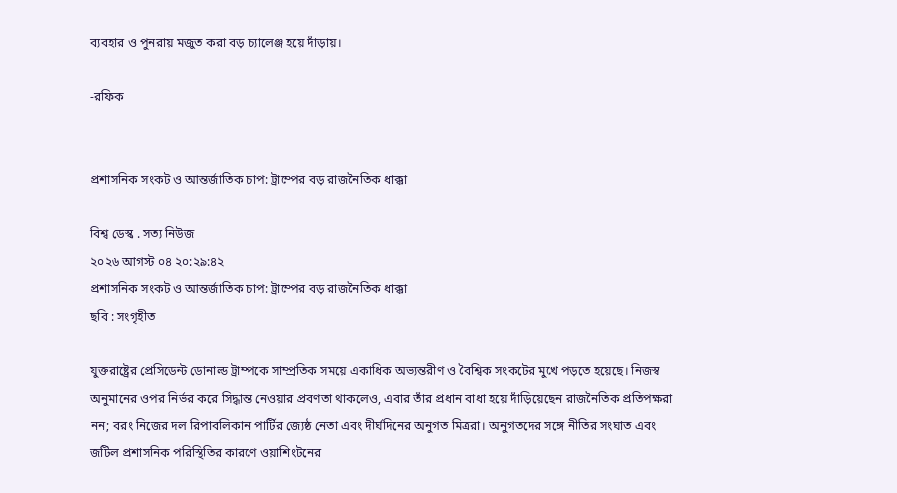ব্যবহার ও পুনরায় মজুত করা বড় চ্যালেঞ্জ হয়ে দাঁড়ায়।

-রফিক


প্রশাসনিক সংকট ও আন্তর্জাতিক চাপ: ট্রাম্পের বড় রাজনৈতিক ধাক্কা

বিশ্ব ডেস্ক . সত্য নিউজ
২০২৬ আগস্ট ০৪ ২০:২৯:৪২
প্রশাসনিক সংকট ও আন্তর্জাতিক চাপ: ট্রাম্পের বড় রাজনৈতিক ধাক্কা
ছবি : সংগৃহীত

যুক্তরাষ্ট্রের প্রেসিডেন্ট ডোনাল্ড ট্রাম্পকে সাম্প্রতিক সময়ে একাধিক অভ্যন্তরীণ ও বৈশ্বিক সংকটের মুখে পড়তে হয়েছে। নিজস্ব অনুমানের ওপর নির্ভর করে সিদ্ধান্ত নেওয়ার প্রবণতা থাকলেও, এবার তাঁর প্রধান বাধা হয়ে দাঁড়িয়েছেন রাজনৈতিক প্রতিপক্ষরা নন; বরং নিজের দল রিপাবলিকান পার্টির জ্যেষ্ঠ নেতা এবং দীর্ঘদিনের অনুগত মিত্ররা। অনুগতদের সঙ্গে নীতির সংঘাত এবং জটিল প্রশাসনিক পরিস্থিতির কারণে ওয়াশিংটনের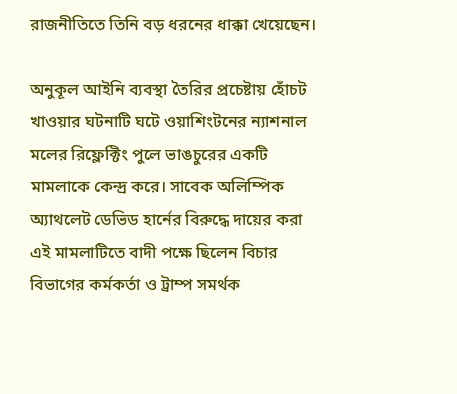রাজনীতিতে তিনি বড় ধরনের ধাক্কা খেয়েছেন।

অনুকূল আইনি ব্যবস্থা তৈরির প্রচেষ্টায় হোঁচট খাওয়ার ঘটনাটি ঘটে ওয়াশিংটনের ন্যাশনাল মলের রিফ্লেক্টিং পুলে ভাঙচুরের একটি মামলাকে কেন্দ্র করে। সাবেক অলিম্পিক অ্যাথলেট ডেভিড হার্নের বিরুদ্ধে দায়ের করা এই মামলাটিতে বাদী পক্ষে ছিলেন বিচার বিভাগের কর্মকর্তা ও ট্রাম্প সমর্থক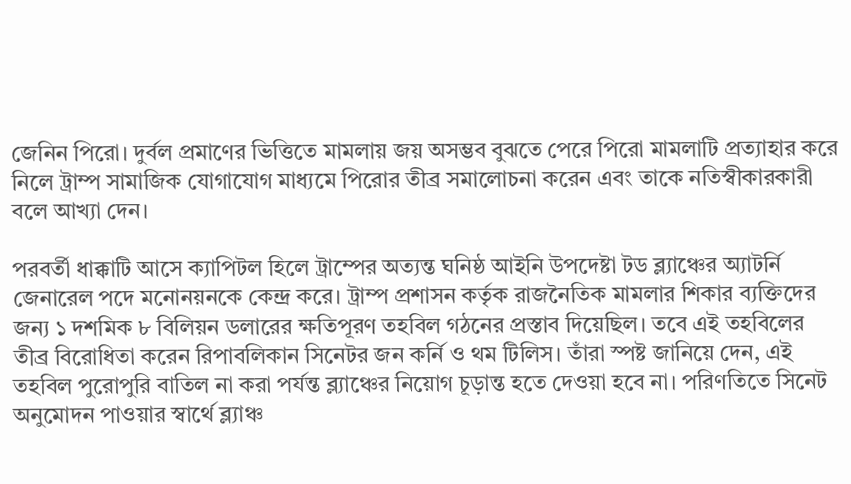জেনিন পিরো। দুর্বল প্রমাণের ভিত্তিতে মামলায় জয় অসম্ভব বুঝতে পেরে পিরো মামলাটি প্রত্যাহার করে নিলে ট্রাম্প সামাজিক যোগাযোগ মাধ্যমে পিরোর তীব্র সমালোচনা করেন এবং তাকে নতিস্বীকারকারী বলে আখ্যা দেন।

পরবর্তী ধাক্কাটি আসে ক্যাপিটল হিলে ট্রাম্পের অত্যন্ত ঘনিষ্ঠ আইনি উপদেষ্টা টড ব্ল্যাঞ্চের অ্যাটর্নি জেনারেল পদে মনোনয়নকে কেন্দ্র করে। ট্রাম্প প্রশাসন কর্তৃক রাজনৈতিক মামলার শিকার ব্যক্তিদের জন্য ১ দশমিক ৮ বিলিয়ন ডলারের ক্ষতিপূরণ তহবিল গঠনের প্রস্তাব দিয়েছিল। তবে এই তহবিলের তীব্র বিরোধিতা করেন রিপাবলিকান সিনেটর জন কর্নি ও থম টিলিস। তাঁরা স্পষ্ট জানিয়ে দেন, এই তহবিল পুরোপুরি বাতিল না করা পর্যন্ত ব্ল্যাঞ্চের নিয়োগ চূড়ান্ত হতে দেওয়া হবে না। পরিণতিতে সিনেট অনুমোদন পাওয়ার স্বার্থে ব্ল্যাঞ্চ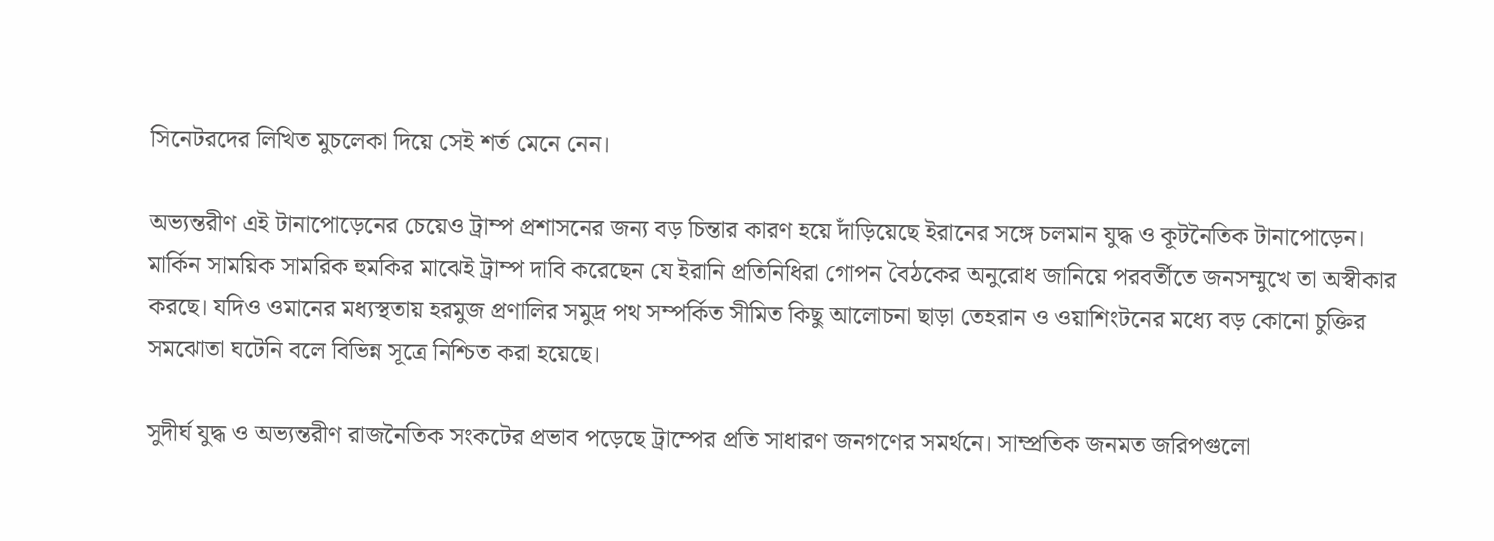সিনেটরদের লিখিত মুচলেকা দিয়ে সেই শর্ত মেনে নেন।

অভ্যন্তরীণ এই টানাপোড়েনের চেয়েও ট্রাম্প প্রশাসনের জন্য বড় চিন্তার কারণ হয়ে দাঁড়িয়েছে ইরানের সঙ্গে চলমান যুদ্ধ ও কূটনৈতিক টানাপোড়েন। মার্কিন সাময়িক সামরিক হুমকির মাঝেই ট্রাম্প দাবি করেছেন যে ইরানি প্রতিনিধিরা গোপন বৈঠকের অনুরোধ জানিয়ে পরবর্তীতে জনসম্মুখে তা অস্বীকার করছে। যদিও ওমানের মধ্যস্থতায় হরমুজ প্রণালির সমুদ্র পথ সম্পর্কিত সীমিত কিছু আলোচনা ছাড়া তেহরান ও ওয়াশিংটনের মধ্যে বড় কোনো চুক্তির সমঝোতা ঘটেনি বলে বিভিন্ন সূত্রে নিশ্চিত করা হয়েছে।

সুদীর্ঘ যুদ্ধ ও অভ্যন্তরীণ রাজনৈতিক সংকটের প্রভাব পড়েছে ট্রাম্পের প্রতি সাধারণ জনগণের সমর্থনে। সাম্প্রতিক জনমত জরিপগুলো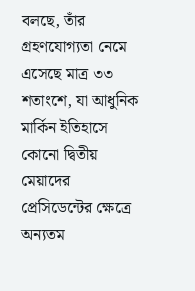বলছে, তাঁর গ্রহণযোগ্যতা নেমে এসেছে মাত্র ৩৩ শতাংশে, যা আধুনিক মার্কিন ইতিহাসে কোনো দ্বিতীয় মেয়াদের প্রেসিডেন্টের ক্ষেত্রে অন্যতম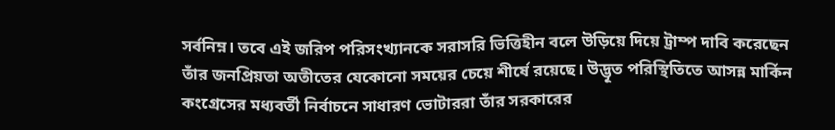সর্বনিম্ন। তবে এই জরিপ পরিসংখ্যানকে সরাসরি ভিত্তিহীন বলে উড়িয়ে দিয়ে ট্রাম্প দাবি করেছেন তাঁর জনপ্রিয়তা অতীতের যেকোনো সময়ের চেয়ে শীর্ষে রয়েছে। উদ্ভূত পরিস্থিতিতে আসন্ন মার্কিন কংগ্রেসের মধ্যবর্তী নির্বাচনে সাধারণ ভোটাররা তাঁর সরকারের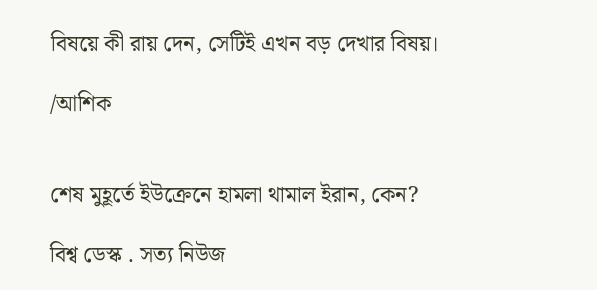বিষয়ে কী রায় দেন, সেটিই এখন বড় দেখার বিষয়।

/আশিক


শেষ মুহূর্তে ইউক্রেনে হামলা থামাল ইরান, কেন?

বিশ্ব ডেস্ক . সত্য নিউজ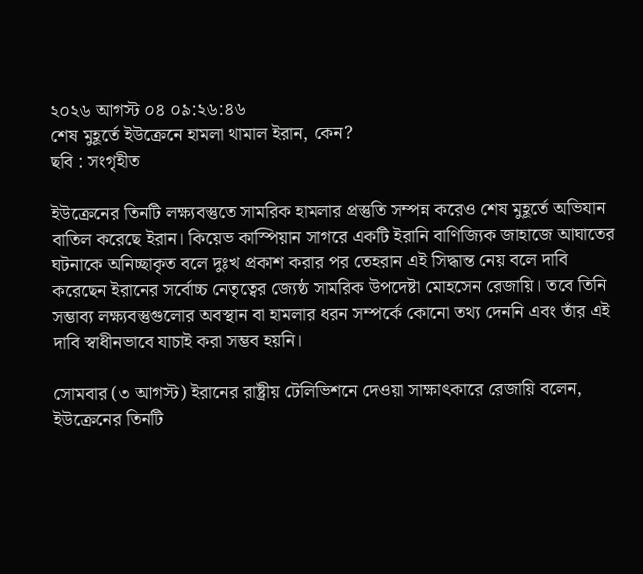২০২৬ আগস্ট ০৪ ০৯:২৬:৪৬
শেষ মুহূর্তে ইউক্রেনে হামলা থামাল ইরান, কেন?
ছবি : সংগৃহীত

ইউক্রেনের তিনটি লক্ষ্যবস্তুতে সামরিক হামলার প্রস্তুতি সম্পন্ন করেও শেষ মুহূর্তে অভিযান বাতিল করেছে ইরান। কিয়েভ কাস্পিয়ান সাগরে একটি ইরানি বাণিজ্যিক জাহাজে আঘাতের ঘটনাকে অনিচ্ছাকৃত বলে দুঃখ প্রকাশ করার পর তেহরান এই সিদ্ধান্ত নেয় বলে দাবি করেছেন ইরানের সর্বোচ্চ নেতৃত্বের জ্যেষ্ঠ সামরিক উপদেষ্টা মোহসেন রেজায়ি। তবে তিনি সম্ভাব্য লক্ষ্যবস্তুগুলোর অবস্থান বা হামলার ধরন সম্পর্কে কোনো তথ্য দেননি এবং তাঁর এই দাবি স্বাধীনভাবে যাচাই করা সম্ভব হয়নি।

সোমবার (৩ আগস্ট) ইরানের রাষ্ট্রীয় টেলিভিশনে দেওয়া সাক্ষাৎকারে রেজায়ি বলেন, ইউক্রেনের তিনটি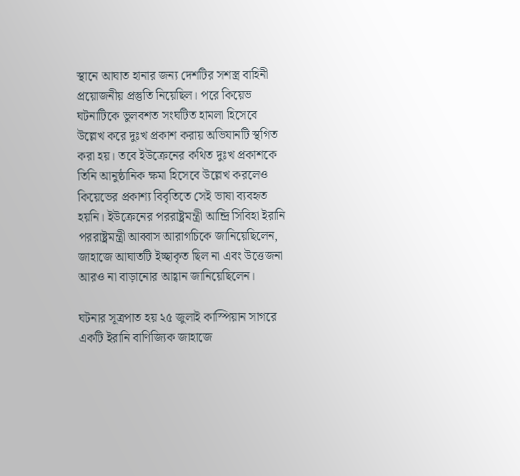স্থানে আঘাত হানার জন্য দেশটির সশস্ত্র বাহিনী প্রয়োজনীয় প্রস্তুতি নিয়েছিল। পরে কিয়েভ ঘটনাটিকে ভুলবশত সংঘটিত হামলা হিসেবে উল্লেখ করে দুঃখ প্রকাশ করায় অভিযানটি স্থগিত করা হয়। তবে ইউক্রেনের কথিত দুঃখ প্রকাশকে তিনি আনুষ্ঠানিক ক্ষমা হিসেবে উল্লেখ করলেও কিয়েভের প্রকাশ্য বিবৃতিতে সেই ভাষা ব্যবহৃত হয়নি। ইউক্রেনের পররাষ্ট্রমন্ত্রী আন্দ্রি সিবিহা ইরানি পররাষ্ট্রমন্ত্রী আব্বাস আরাগচিকে জানিয়েছিলেন, জাহাজে আঘাতটি ইচ্ছাকৃত ছিল না এবং উত্তেজনা আরও না বাড়ানোর আহ্বান জানিয়েছিলেন।

ঘটনার সূত্রপাত হয় ২৫ জুলাই কাস্পিয়ান সাগরে একটি ইরানি বাণিজ্যিক জাহাজে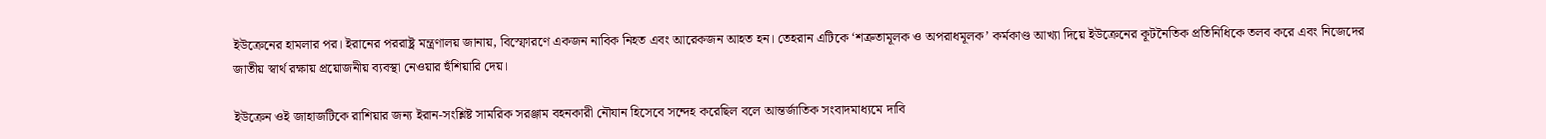ইউক্রেনের হামলার পর। ইরানের পররাষ্ট্র মন্ত্রণালয় জানায়, বিস্ফোরণে একজন নাবিক নিহত এবং আরেকজন আহত হন। তেহরান এটিকে ‘শত্রুতামূলক ও অপরাধমূলক’ কর্মকাণ্ড আখ্যা দিয়ে ইউক্রেনের কূটনৈতিক প্রতিনিধিকে তলব করে এবং নিজেদের জাতীয় স্বার্থ রক্ষায় প্রয়োজনীয় ব্যবস্থা নেওয়ার হুঁশিয়ারি দেয়।

ইউক্রেন ওই জাহাজটিকে রাশিয়ার জন্য ইরান-সংশ্লিষ্ট সামরিক সরঞ্জাম বহনকারী নৌযান হিসেবে সন্দেহ করেছিল বলে আন্তর্জাতিক সংবাদমাধ্যমে দাবি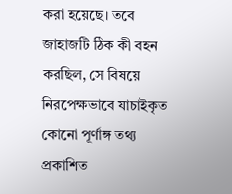করা হয়েছে। তবে জাহাজটি ঠিক কী বহন করছিল, সে বিষয়ে নিরপেক্ষভাবে যাচাইকৃত কোনো পূর্ণাঙ্গ তথ্য প্রকাশিত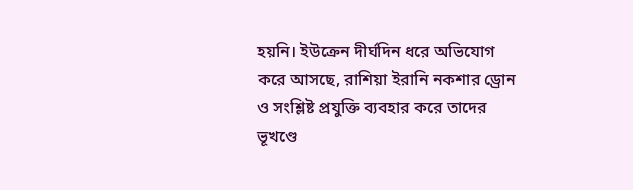হয়নি। ইউক্রেন দীর্ঘদিন ধরে অভিযোগ করে আসছে, রাশিয়া ইরানি নকশার ড্রোন ও সংশ্লিষ্ট প্রযুক্তি ব্যবহার করে তাদের ভূখণ্ডে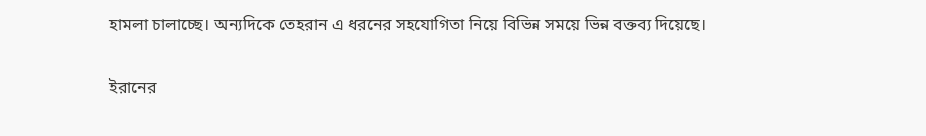হামলা চালাচ্ছে। অন্যদিকে তেহরান এ ধরনের সহযোগিতা নিয়ে বিভিন্ন সময়ে ভিন্ন বক্তব্য দিয়েছে।

ইরানের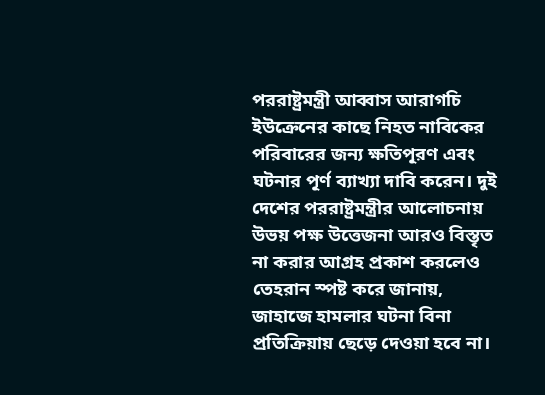পররাষ্ট্রমন্ত্রী আব্বাস আরাগচি ইউক্রেনের কাছে নিহত নাবিকের পরিবারের জন্য ক্ষতিপূরণ এবং ঘটনার পূর্ণ ব্যাখ্যা দাবি করেন। দুই দেশের পররাষ্ট্রমন্ত্রীর আলোচনায় উভয় পক্ষ উত্তেজনা আরও বিস্তৃত না করার আগ্রহ প্রকাশ করলেও তেহরান স্পষ্ট করে জানায়, জাহাজে হামলার ঘটনা বিনা প্রতিক্রিয়ায় ছেড়ে দেওয়া হবে না।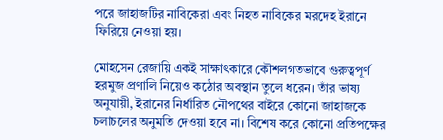পরে জাহাজটির নাবিকেরা এবং নিহত নাবিকের মরদেহ ইরানে ফিরিয়ে নেওয়া হয়।

মোহসেন রেজায়ি একই সাক্ষাৎকারে কৌশলগতভাবে গুরুত্বপূর্ণ হরমুজ প্রণালি নিয়েও কঠোর অবস্থান তুলে ধরেন। তাঁর ভাষ্য অনুযায়ী, ইরানের নির্ধারিত নৌপথের বাইরে কোনো জাহাজকে চলাচলের অনুমতি দেওয়া হবে না। বিশেষ করে কোনো প্রতিপক্ষের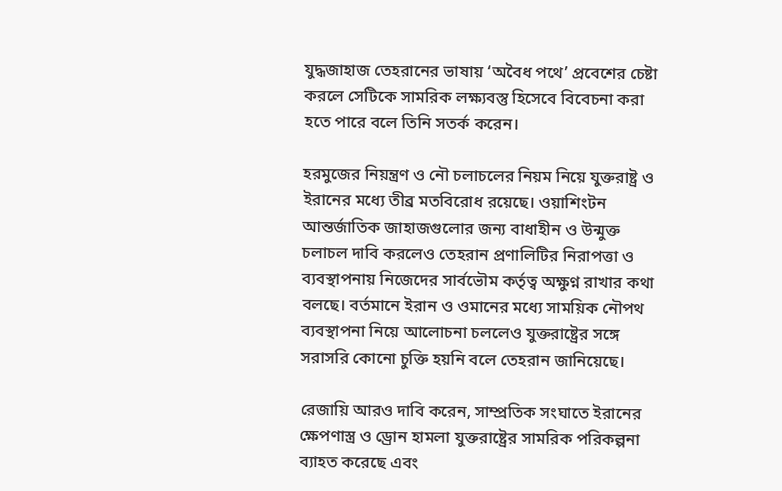যুদ্ধজাহাজ তেহরানের ভাষায় ‘অবৈধ পথে’ প্রবেশের চেষ্টা করলে সেটিকে সামরিক লক্ষ্যবস্তু হিসেবে বিবেচনা করা হতে পারে বলে তিনি সতর্ক করেন।

হরমুজের নিয়ন্ত্রণ ও নৌ চলাচলের নিয়ম নিয়ে যুক্তরাষ্ট্র ও ইরানের মধ্যে তীব্র মতবিরোধ রয়েছে। ওয়াশিংটন আন্তর্জাতিক জাহাজগুলোর জন্য বাধাহীন ও উন্মুক্ত চলাচল দাবি করলেও তেহরান প্রণালিটির নিরাপত্তা ও ব্যবস্থাপনায় নিজেদের সার্বভৌম কর্তৃত্ব অক্ষুণ্ন রাখার কথা বলছে। বর্তমানে ইরান ও ওমানের মধ্যে সাময়িক নৌপথ ব্যবস্থাপনা নিয়ে আলোচনা চললেও যুক্তরাষ্ট্রের সঙ্গে সরাসরি কোনো চুক্তি হয়নি বলে তেহরান জানিয়েছে।

রেজায়ি আরও দাবি করেন, সাম্প্রতিক সংঘাতে ইরানের ক্ষেপণাস্ত্র ও ড্রোন হামলা যুক্তরাষ্ট্রের সামরিক পরিকল্পনা ব্যাহত করেছে এবং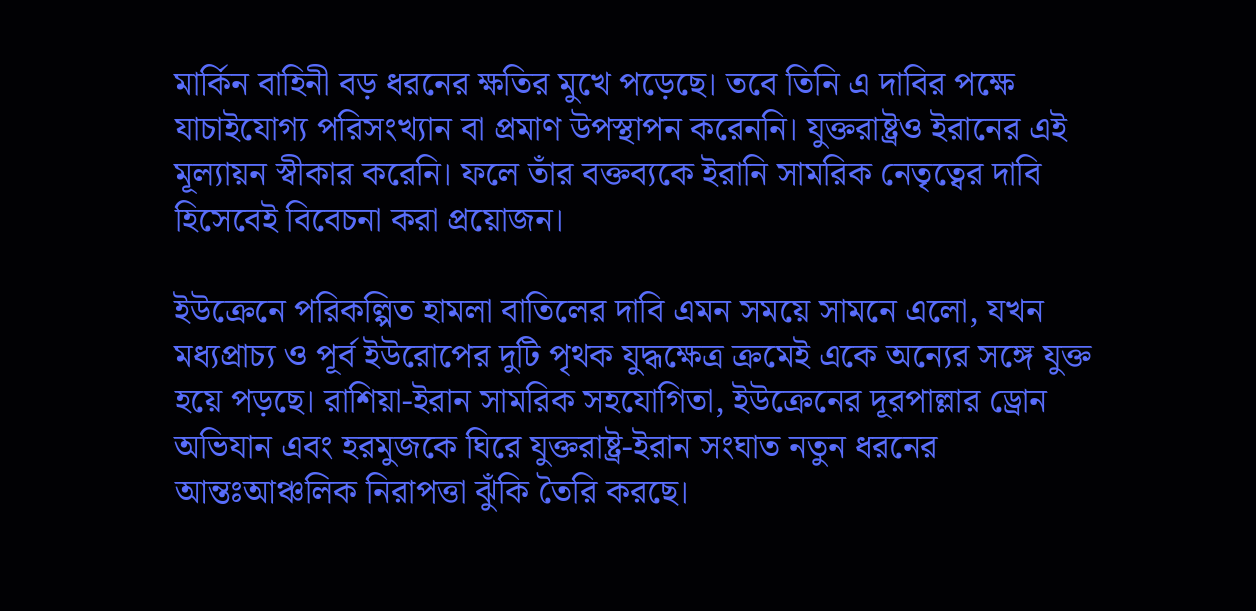মার্কিন বাহিনী বড় ধরনের ক্ষতির মুখে পড়েছে। তবে তিনি এ দাবির পক্ষে যাচাইযোগ্য পরিসংখ্যান বা প্রমাণ উপস্থাপন করেননি। যুক্তরাষ্ট্রও ইরানের এই মূল্যায়ন স্বীকার করেনি। ফলে তাঁর বক্তব্যকে ইরানি সামরিক নেতৃত্বের দাবি হিসেবেই বিবেচনা করা প্রয়োজন।

ইউক্রেনে পরিকল্পিত হামলা বাতিলের দাবি এমন সময়ে সামনে এলো, যখন মধ্যপ্রাচ্য ও পূর্ব ইউরোপের দুটি পৃথক যুদ্ধক্ষেত্র ক্রমেই একে অন্যের সঙ্গে যুক্ত হয়ে পড়ছে। রাশিয়া-ইরান সামরিক সহযোগিতা, ইউক্রেনের দূরপাল্লার ড্রোন অভিযান এবং হরমুজকে ঘিরে যুক্তরাষ্ট্র-ইরান সংঘাত নতুন ধরনের আন্তঃআঞ্চলিক নিরাপত্তা ঝুঁকি তৈরি করছে।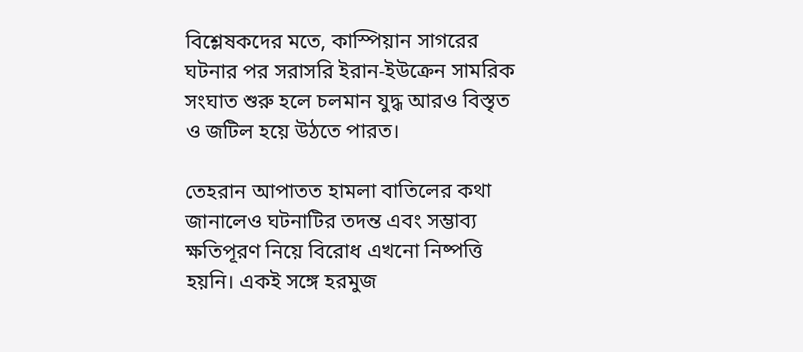বিশ্লেষকদের মতে, কাস্পিয়ান সাগরের ঘটনার পর সরাসরি ইরান-ইউক্রেন সামরিক সংঘাত শুরু হলে চলমান যুদ্ধ আরও বিস্তৃত ও জটিল হয়ে উঠতে পারত।

তেহরান আপাতত হামলা বাতিলের কথা জানালেও ঘটনাটির তদন্ত এবং সম্ভাব্য ক্ষতিপূরণ নিয়ে বিরোধ এখনো নিষ্পত্তি হয়নি। একই সঙ্গে হরমুজ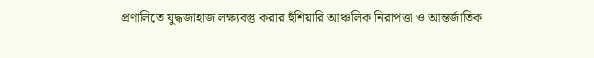প্রণালিতে যুদ্ধজাহাজ লক্ষ্যবস্তু করার হুঁশিয়ারি আঞ্চলিক নিরাপত্তা ও আন্তর্জাতিক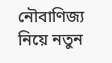নৌবাণিজ্য নিয়ে নতুন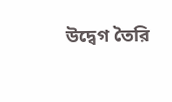উদ্বেগ তৈরি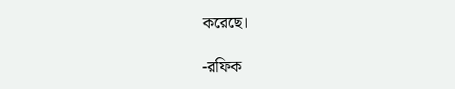করেছে।

-রফিক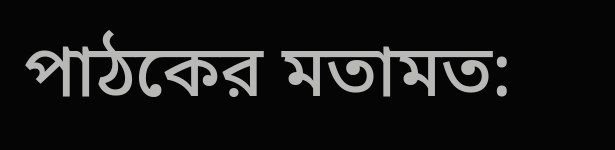পাঠকের মতামত: